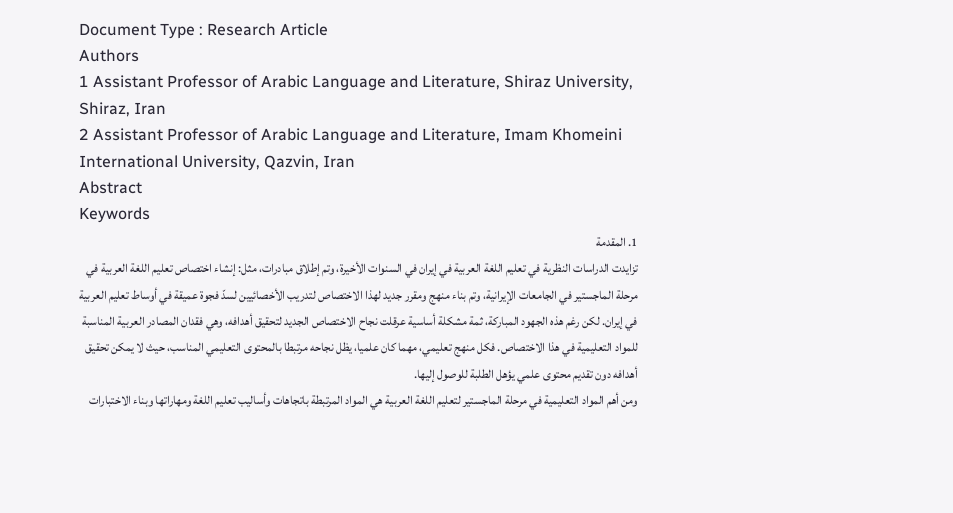Document Type : Research Article
Authors
1 Assistant Professor of Arabic Language and Literature, Shiraz University, Shiraz, Iran
2 Assistant Professor of Arabic Language and Literature, Imam Khomeini International University, Qazvin, Iran
Abstract
Keywords
1. المقدمة
تزايدت الدراسات النظرية في تعليم اللغة العربية في إيران في السنوات الأخيرة، وتم إطلاق مبادرات، مثل: إنشاء اختصاص تعليم اللغة العربية في مرحلة الماجستير في الجامعات الإيرانية، وتم بناء منهج ومقرر جديد لهذا الاختصاص لتدريب الأخصائيين لسدّ فجوة عميقة في أوساط تعليم العربية في إيران. لکن رغم هذه الجهود المبارکة، ثمة مشکلة أساسية عرقلت نجاح الاختصاص الجديد لتحقيق أهدافه، وهي فقدان المصادر العربية المناسبة للمواد التعليمية في هذا الاختصاص. فکل منهج تعليمي، مهما کان علميا، يظل نجاحه مرتبطا بالمحتوى التعليمي المناسب، حيث لا يمکن تحقيق أهدافه دون تقديم محتوى علمي يؤهل الطلبة للوصول إليها.
ومن أهم المواد التعليمية في مرحلة الماجستير لتعليم اللغة العربية هي المواد المرتبطة باتجاهات وأساليب تعليم اللغة ومهاراتها وبناء الاختبارات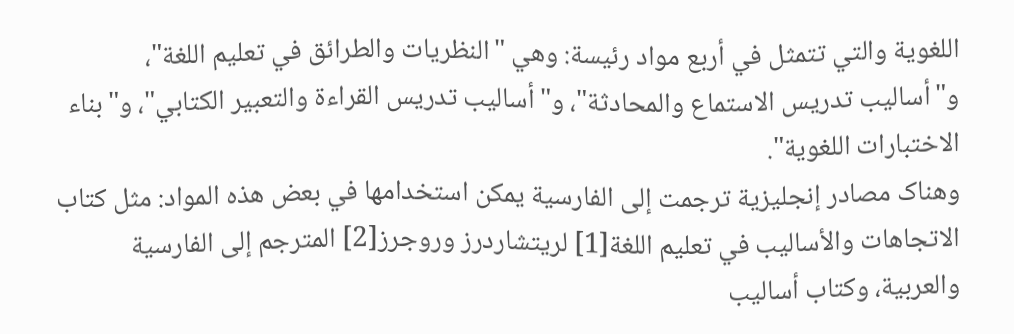اللغوية والتي تتمثل في أربع مواد رئيسة: وهي "النظريات والطرائق في تعليم اللغة"، و"أساليب تدريس الاستماع والمحادثة"، و"أساليب تدريس القراءة والتعبير الکتابي"، و"بناء الاختبارات اللغوية".
وهناک مصادر إنجليزية ترجمت إلى الفارسية يمکن استخدامها في بعض هذه المواد: مثل کتاب الاتجاهات والأساليب في تعليم اللغة[1] لريتشاردرز وروجرز[2] المترجم إلى الفارسية والعربية، وکتاب أساليب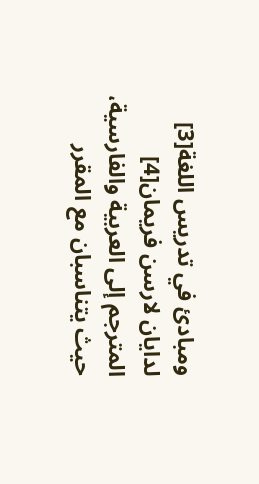ومبادئ في تدريس اللغة[3] لدايان لارسن فريمان[4] المترجم إلى العربية والفارسية، حيث يتناسبان مع المقرر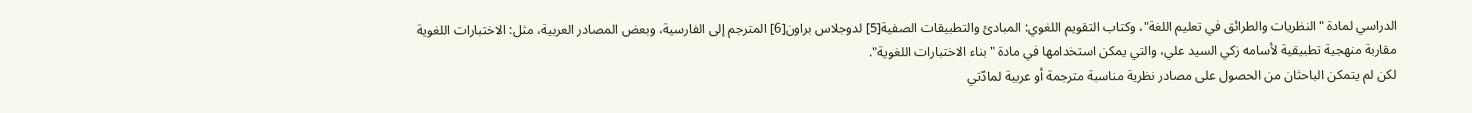الدراسي لمادة "النظريات والطرائق في تعليم اللغة"، وکتاب التقويم اللغوي: المبادئ والتطبيقات الصفية[5] لدوجلاس براون[6] المترجم إلى الفارسية، وبعض المصادر العربية، مثل: الاختبارات اللغوية مقاربة منهجية تطبيقية لأسامه زکي السيد علي، والتي يمکن استخدامها في مادة "بناء الاختبارات اللغوية".
لکن لم يتمکن الباحثان من الحصول على مصادر نظرية مناسبة مترجمة أو عربية لمادّتي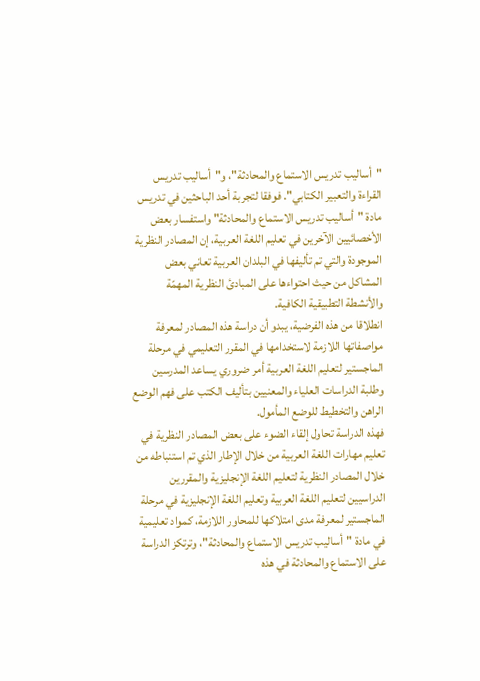"أساليب تدريس الاستماع والمحادثة"، و"أساليب تدريس القراءة والتعبير الکتابي". فوفقا لتجربة أحد الباحثين في تدريس مادة "أساليب تدريس الاستماع والمحادثة" واستفسار بعض الأخصائيين الآخرين في تعليم اللغة العربية، إن المصادر النظرية الموجودة والتي تم تأليفها في البلدان العربية تعاني بعض المشاکل من حيث احتواءها على المبادئ النظرية المهمّة والأنشطة التطبيقية الکافية.
انطلاقا من هذه الفرضية، يبدو أن دراسة هذه المصادر لمعرفة مواصفاتها اللازمة لاستخدامها في المقرر التعليمي في مرحلة الماجستير لتعليم اللغة العربية أمر ضروري يساعد المدرسين وطلبة الدراسات العلياء والمعنيين بتأليف الکتب على فهم الوضع الراهن والتخطيط للوضع المأمول.
فهذه الدراسة تحاول إلقاء الضوء على بعض المصادر النظرية في تعليم مهارات اللغة العربية من خلال الإطار الذي تم استنباطه من خلال المصادر النظرية لتعليم اللغة الإنجليزية والمقررين الدراسيين لتعليم اللغة العربية وتعليم اللغة الإنجليزية في مرحلة الماجستير لمعرفة مدى امتلاکها للمحاور اللازمة، کمواد تعليمية في مادة "أساليب تدريس الاستماع والمحادثة"، وترتکز الدراسة على الاستماع والمحادثة في هذه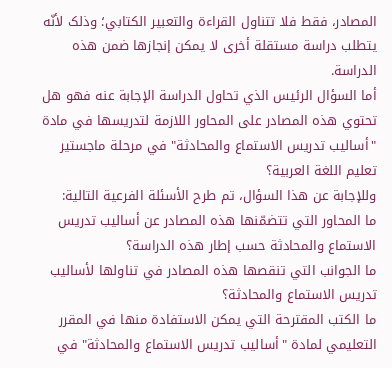المصادر، فقط فلا تتناول القراءة والتعبير الکتابي؛ وذلک لأنّه يتطلب دراسة مستقلة أخرى لا يمکن إنجازها ضمن هذه الدراسة.
أما السؤال الرئيس الذي تحاول الدراسة الإجابة عنه فهو هل تحتوي هذه المصادر على المحاور اللازمة لتدريسها في مادة "أساليب تدريس الاستماع والمحادثة" في مرحلة ماجستير تعليم اللغة العربية؟
وللإجابة عن هذا السؤال، تم طرح الأسئلة الفرعية التالية:
ما المحاور التي تتضمّنها هذه المصادر عن أساليب تدريس الاستماع والمحادثة حسب إطار هذه الدراسة؟
ما الجوانب التي تنقصها هذه المصادر في تناولها لأساليب تدريس الاستماع والمحادثة؟
ما الکتب المقترحة التي يمکن الاستفادة منها في المقرر التعليمي لمادة "أساليب تدريس الاستماع والمحادثة" في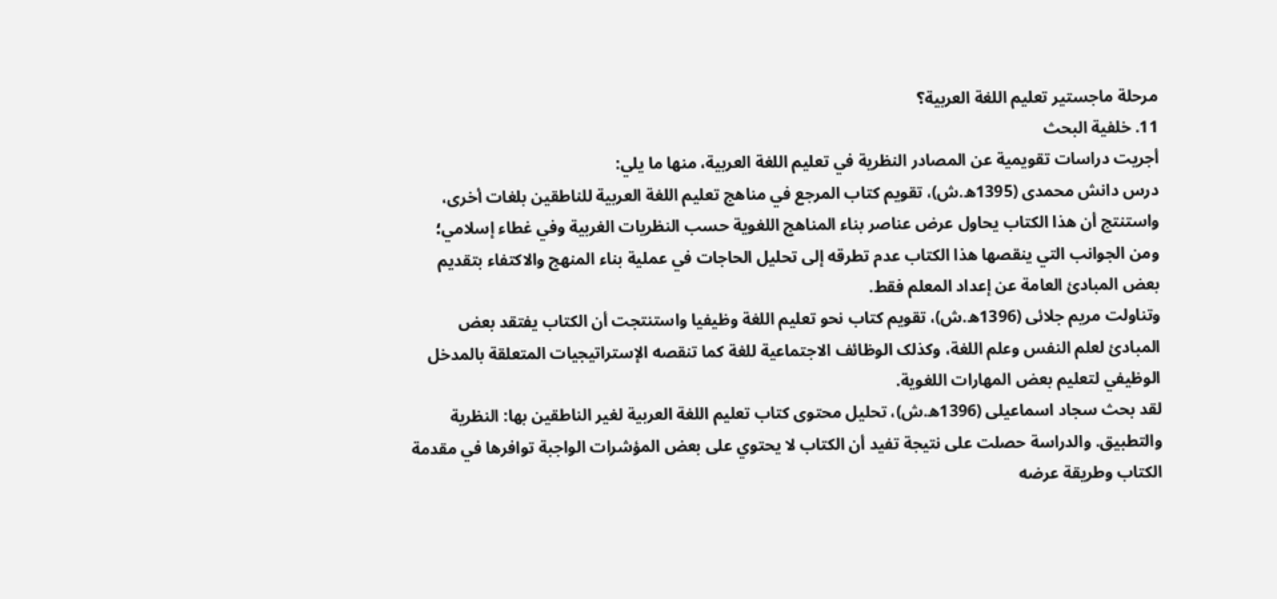مرحلة ماجستير تعليم اللغة العربية؟
11. خلفية البحث
أجريت دراسات تقويمية عن المصادر النظرية في تعليم اللغة العربية، منها ما يلي:
درس دانش محمدى (1395ه.ش)، تقويم کتاب المرجع في مناهج تعليم اللغة العربية للناطقين بلغات أخرى، واستنتج أن هذا الکتاب يحاول عرض عناصر بناء المناهج اللغوية حسب النظريات الغربية وفي غطاء إسلامي؛ ومن الجوانب التي ينقصها هذا الکتاب عدم تطرقه إلى تحليل الحاجات في عملية بناء المنهج والاکتفاء بتقديم بعض المبادئ العامة عن إعداد المعلم فقط.
وتناولت مريم جلائى (1396ه.ش)، تقويم کتاب نحو تعليم اللغة وظيفيا واستنتجت أن الکتاب يفتقد بعض المبادئ لعلم النفس وعلم اللغة، وکذلک الوظائف الاجتماعية للغة کما تنقصه الإستراتيجيات المتعلقة بالمدخل الوظيفي لتعليم بعض المهارات اللغوية.
لقد بحث سجاد اسماعيلى (1396ه.ش)، تحليل محتوى کتاب تعليم اللغة العربية لغير الناطقين بها: النظرية والتطبيق. والدراسة حصلت على نتيجة تفيد أن الکتاب لا يحتوي على بعض المؤشرات الواجبة توافرها في مقدمة الکتاب وطريقة عرضه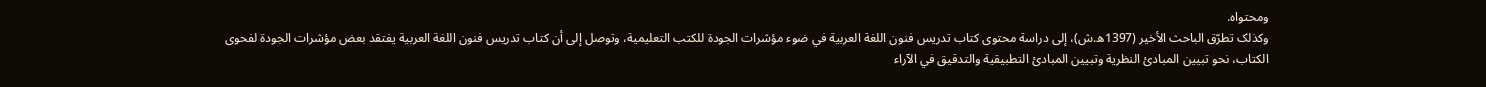ومحتواه.
وکذلک تطرّق الباحث الأخير (1397ه.ش)، إلی دراسة محتوی کتاب تدريس فنون اللغة العربية في ضوء مؤشرات الجودة للکتب التعليمية، وتوصل إلى أن کتاب تدريس فنون اللغة العربية يفتقد بعض مؤشرات الجودة لفحوى الکتاب، نحو تبيين المبادئ النظرية وتبيين المبادئ التطبيقية والتدقيق في الآراء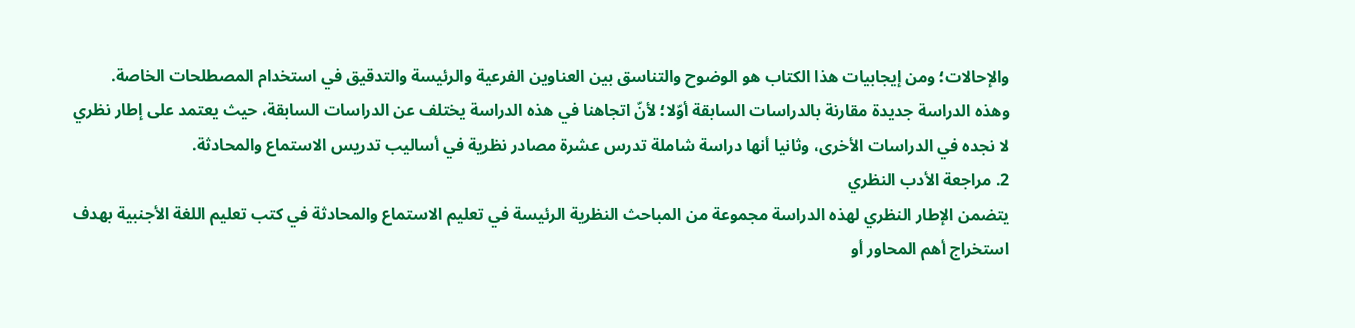والإحالات؛ ومن إيجابيات هذا الکتاب هو الوضوح والتناسق بين العناوين الفرعية والرئيسة والتدقيق في استخدام المصطلحات الخاصة.
وهذه الدراسة جديدة مقارنة بالدراسات السابقة أوّلا؛ لأنّ اتجاهنا في هذه الدراسة يختلف عن الدراسات السابقة، حيث يعتمد على إطار نظري لا نجده في الدراسات الأخرى، وثانيا أنها دراسة شاملة تدرس عشرة مصادر نظرية في أساليب تدريس الاستماع والمحادثة.
2. مراجعة الأدب النظري
يتضمن الإطار النظري لهذه الدراسة مجموعة من المباحث النظرية الرئيسة في تعليم الاستماع والمحادثة في کتب تعليم اللغة الأجنبية بهدف استخراج أهم المحاور أو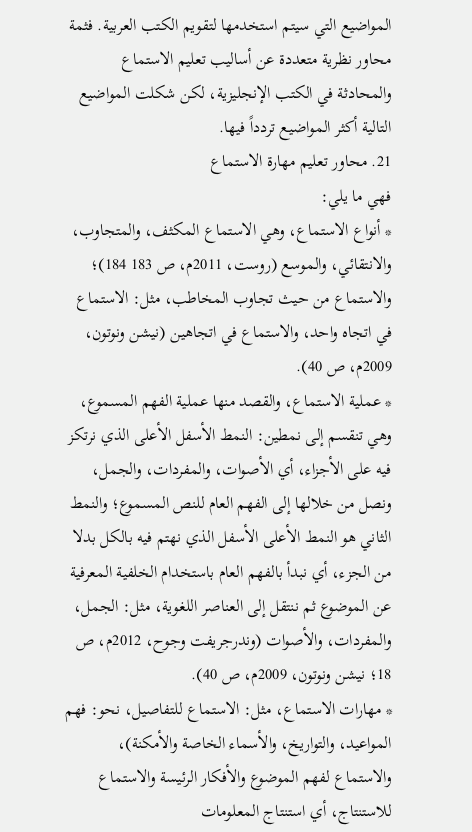المواضيع التي سيتم استخدمها لتقويم الکتب العربية. فثمة محاور نظرية متعددة عن أساليب تعليم الاستماع والمحادثة في الکتب الإنجليزية، لکن شکلت المواضيع التالية أکثر المواضيع تردداً فيها.
21. محاور تعليم مهارة الاستماع
فهي ما يلي:
* أنواع الاستماع، وهي الاستماع المکثف، والمتجاوب، والانتقائي، والموسع (روست، 2011م، ص 183 184)؛ والاستماع من حيث تجاوب المخاطب، مثل: الاستماع في اتجاه واحد، والاستماع في اتجاهين (نيشن ونوتون، 2009م، ص 40).
* عملية الاستماع، والقصد منها عملية الفهم المسموع، وهي تنقسم إلى نمطين: النمط الأسفل الأعلى الذي نرتکز فيه على الأجزاء، أي الأصوات، والمفردات، والجمل، ونصل من خلالها إلى الفهم العام للنص المسموع؛ والنمط الثاني هو النمط الأعلى الأسفل الذي نهتم فيه بالکل بدلا من الجزء، أي نبدأ بالفهم العام باستخدام الخلفية المعرفية عن الموضوع ثم ننتقل إلى العناصر اللغوية، مثل: الجمل، والمفردات، والأصوات (وندرجريفت وجوح، 2012م، ص 18؛ نيشن ونوتون، 2009م، ص 40).
* مهارات الاستماع، مثل: الاستماع للتفاصيل، نحو: فهم المواعيد، والتواريخ، والأسماء الخاصة والأمکنة)، والاستماع لفهم الموضوع والأفکار الرئيسة والاستماع للاستنتاج، أي استنتاج المعلومات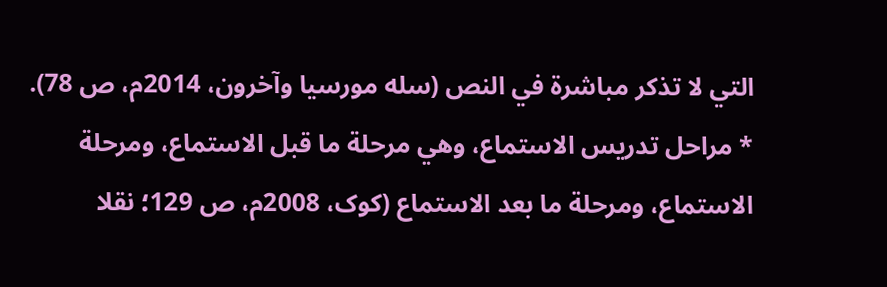التي لا تذکر مباشرة في النص (سله مورسيا وآخرون، 2014م، ص 78).
* مراحل تدريس الاستماع، وهي مرحلة ما قبل الاستماع، ومرحلة الاستماع، ومرحلة ما بعد الاستماع (کوک، 2008م، ص 129؛ نقلا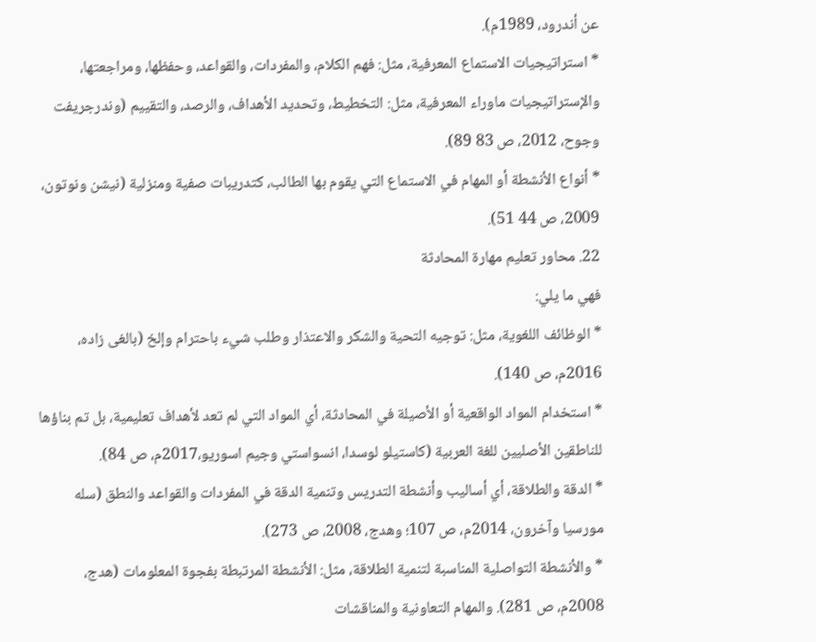عن أندرود، 1989م).
* استراتيجيات الاستماع المعرفية، مثل: فهم الکلام، والمفردات، والقواعد، وحفظها، ومراجعتها، والإستراتيجيات ماوراء المعرفية، مثل: التخطيط، وتحديد الأهداف، والرصد، والتقييم (وندرجريفت وجوح، 2012، ص 83 89).
* أنواع الأنشطة أو المهام في الاستماع التي يقوم بها الطالب، کتدريبات صفية ومنزلية (نيشن ونوتون، 2009، ص 44 51).
22. محاور تعليم مهارة المحادثة
فهي ما يلي:
* الوظائف اللغوية، مثل: توجيه التحية والشکر والاعتذار وطلب شيء باحترام وإلخ (بالغی زاده، 2016م، ص 140).
* استخدام المواد الواقعية أو الأصيلة في المحادثة، أي المواد التي لم تعد لأهداف تعليمية، بل تم بناؤها للناطقين الأصليين للغة العربية (کاستيلو لوسدا، انسواستي وجيم اسوريو،2017م، ص 84).
* الدقة والطلاقة، أي أساليب وأنشطة التدريس وتنمية الدقة في المفردات والقواعد والنطق (سله مورسيا وآخرون، 2014م، ص 107؛ وهدج، 2008، ص 273).
* والأنشطة التواصلية المناسبة لتنمية الطلاقة، مثل: الأنشطة المرتبطة بفجوة المعلومات (هدج، 2008م، ص 281). والمهام التعاونية والمناقشات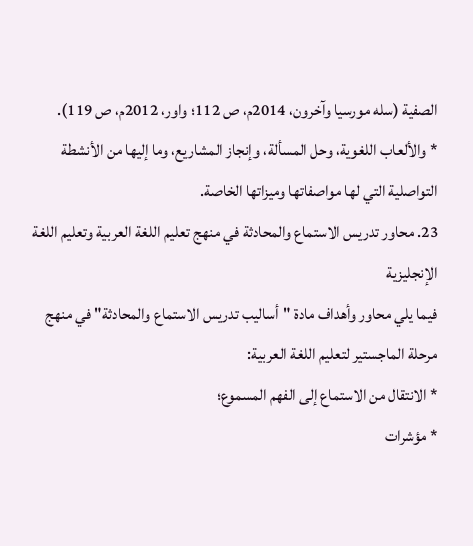الصفية (سله مورسيا وآخرون، 2014م، ص 112؛ واور، 2012م، ص 119).
* والألعاب اللغوية، وحل المسألة، وإنجاز المشاريع، وما إليها من الأنشطة التواصلية التي لها مواصفاتها وميزاتها الخاصة.
23. محاور تدريس الاستماع والمحادثة في منهج تعليم اللغة العربية وتعليم اللغة الإنجليزية
فيما يلي محاور وأهداف مادة "أساليب تدريس الاستماع والمحادثة" في منهج مرحلة الماجستير لتعليم اللغة العربية:
* الانتقال من الاستماع إلى الفهم المسموع؛
* مؤشرات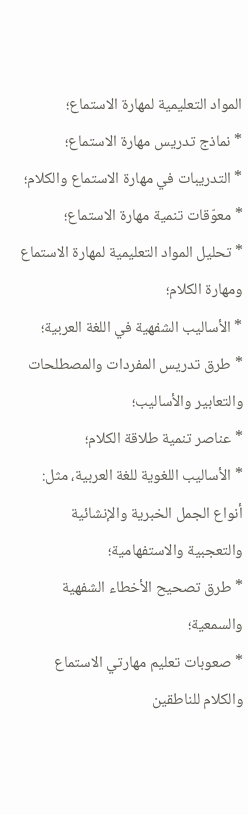المواد التعليمية لمهارة الاستماع؛
* نماذج تدريس مهارة الاستماع؛
* التدريبات في مهارة الاستماع والکلام؛
* معوّقات تنمية مهارة الاستماع؛
* تحليل المواد التعليمية لمهارة الاستماع ومهارة الکلام؛
* الأساليب الشفهية في اللغة العربية؛
* طرق تدريس المفردات والمصطلحات والتعابير والأساليب؛
* عناصر تنمية طلاقة الکلام؛
* الأساليب اللغوية للغة العربية، مثل: أنواع الجمل الخبرية والإنشائية والتعجبية والاستفهامية؛
* طرق تصحيح الأخطاء الشفهية والسمعية؛
* صعوبات تعليم مهارتي الاستماع والکلام للناطقين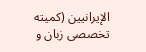الإيرانيين (کمیته تخصصی زبان و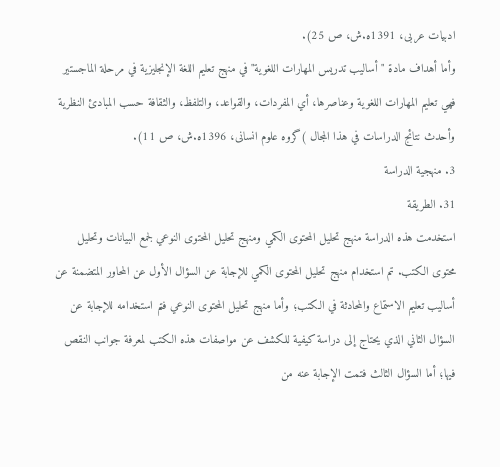ادبیات عربی، 1391ه.ش، ص 25).
وأما أهداف مادة "أساليب تدريس المهارات اللغوية" في منهج تعليم اللغة الإنجليزية في مرحلة الماجستير فهي تعليم المهارات اللغوية وعناصرها، أي المفردات، والقواعد، والتلفظ، والثقافة حسب المبادئ النظرية وأحدث نتائج الدراسات في هذا المجال )گروه علوم انسانی، 1396ه.ش، ص 11).
3. منهجية الدراسة
31. الطريقة
استخدمت هذه الدراسة منهج تحليل المحتوى الکمي ومنهج تحليل المحتوى النوعي لجمع البيانات وتحليل محتوى الکتب. تم استخدام منهج تحليل المحتوى الکمي للإجابة عن السؤال الأول عن المحاور المتضمنة عن أساليب تعليم الاستماع والمحادثة في الکتب؛ وأما منهج تحليل المحتوى النوعي فتم استخدامه للإجابة عن السؤال الثاني الذي يحتاج إلى دراسة کيفية للکشف عن مواصفات هذه الکتب لمعرفة جوانب النقص فيها؛ أما السؤال الثالث فتمت الإجابة عنه من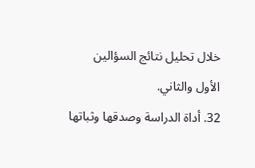خلال تحليل نتائج السؤالين الأول والثاني.
32. أداة الدراسة وصدقها وثباتها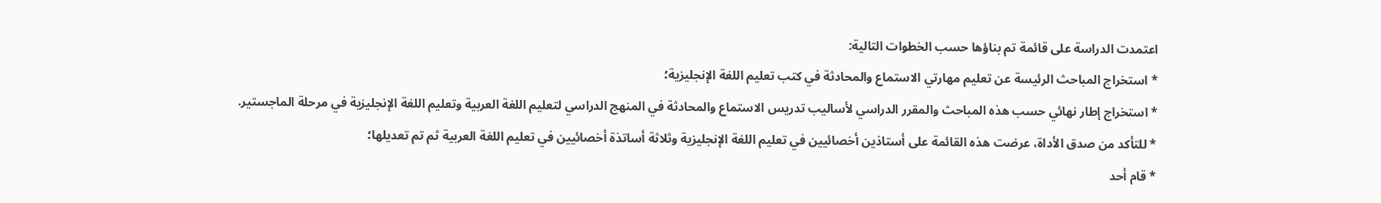اعتمدت الدراسة على قائمة تم بناؤها حسب الخطوات التالية:
* استخراج المباحث الرئيسة عن تعليم مهارتي الاستماع والمحادثة في کتب تعليم اللغة الإنجليزية؛
* استخراج إطار نهائي حسب هذه المباحث والمقرر الدراسي لأساليب تدريس الاستماع والمحادثة في المنهج الدراسي لتعليم اللغة العربية وتعليم اللغة الإنجليزية في مرحلة الماجستير.
* للتأکد من صدق الأداة، عرضت هذه القائمة على أستاذين أخصائيين في تعليم اللغة الإنجليزية وثلاثة أساتذة أخصائيين في تعليم اللغة العربية ثم تم تعديلها؛
* قام أحد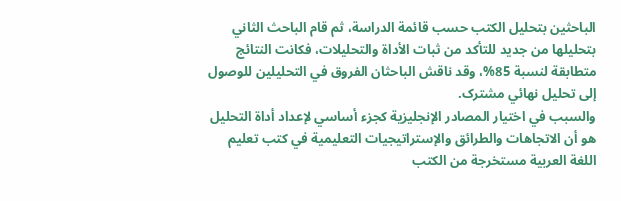الباحثين بتحليل الکتب حسب قائمة الدراسة، ثم قام الباحث الثاني بتحليلها من جديد للتأکد من ثبات الأداة والتحليلات، فکانت النتائج متطابقة لنسبة 85%، وقد ناقش الباحثان الفروق في التحليلين للوصول إلى تحليل نهائي مشترک.
والسبب في اختيار المصادر الإنجليزية کجزء أساسي لإعداد أداة التحليل هو أن الاتجاهات والطرائق والإستراتيجيات التعليمية في کتب تعليم اللغة العربية مستخرجة من الکتب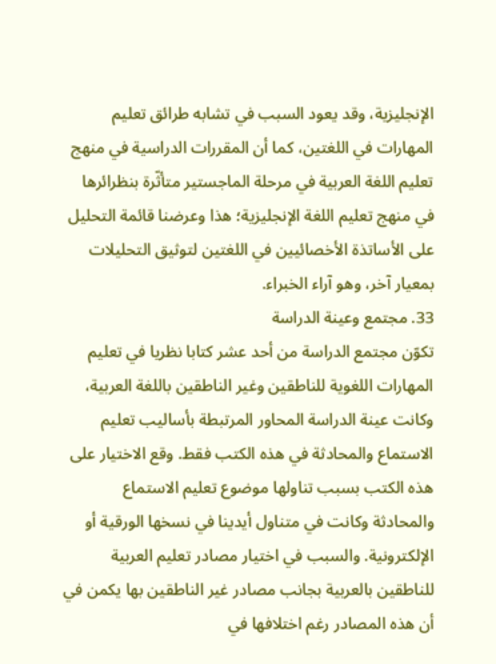الإنجليزية، وقد يعود السبب في تشابه طرائق تعليم المهارات في اللغتين، کما أن المقررات الدراسية في منهج تعليم اللغة العربية في مرحلة الماجستير متأثّرة بنظرائرها في منهج تعليم اللغة الإنجليزية؛ هذا وعرضنا قائمة التحليل على الأساتذة الأخصائيين في اللغتين لتوثيق التحليلات بمعيار آخر، وهو آراء الخبراء.
33. مجتمع وعينة الدراسة
تکوّن مجتمع الدراسة من أحد عشر کتابا نظريا في تعليم المهارات اللغوية للناطقين وغير الناطقين باللغة العربية، وکانت عينة الدراسة المحاور المرتبطة بأساليب تعليم الاستماع والمحادثة في هذه الکتب فقط. وقع الاختيار على هذه الکتب بسبب تناولها موضوع تعليم الاستماع والمحادثة وکانت في متناول أيدينا في نسخها الورقية أو الإلکترونية. والسبب في اختيار مصادر تعليم العربية للناطقين بالعربية بجانب مصادر غير الناطقين بها يکمن في أن هذه المصادر رغم اختلافها في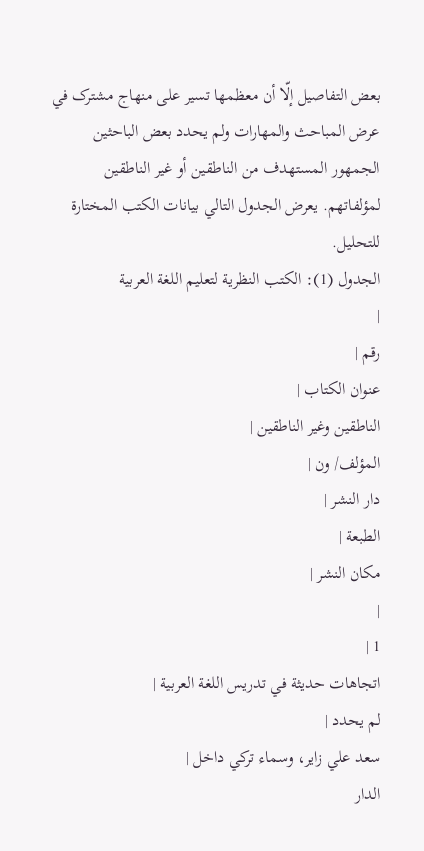بعض التفاصيل إلّا أن معظمها تسير على منهاج مشترک في عرض المباحث والمهارات ولم يحدد بعض الباحثين الجمهور المستهدف من الناطقين أو غير الناطقين لمؤلفاتهم. يعرض الجدول التالي بيانات الکتب المختارة للتحليل.
الجدول (1): الکتب النظرية لتعليم اللغة العربية
|
رقم |
عنوان الکتاب |
الناطقين وغير الناطقين |
المؤلف/ ون |
دار النشر |
الطبعة |
مکان النشر |
|
1 |
اتجاهات حديثة في تدريس اللغة العربية |
لم يحدد |
سعد علي زاير، وسماء ترکي داخل |
الدار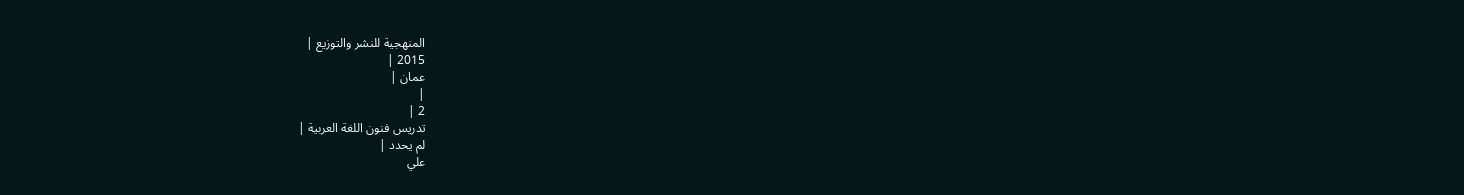المنهجية للنشر والتوزيع |
2015 |
عمان |
|
2 |
تدريس فنون اللغة العربية |
لم يحدد |
علي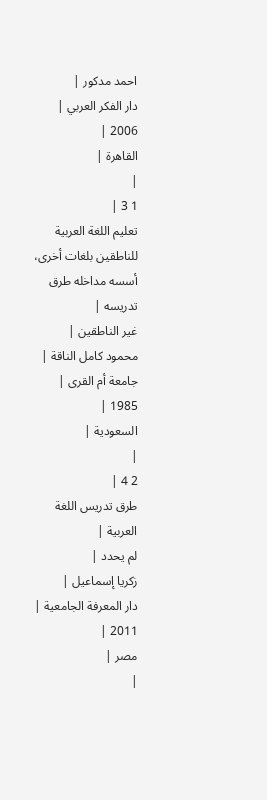احمد مدکور |
دار الفکر العربي |
2006 |
القاهرة |
|
1 3 |
تعليم اللغة العربية للناطقين بلغات أخرى، أسسه مداخله طرق تدريسه |
غير الناطقين |
محمود کامل الناقة |
جامعة أم القرى |
1985 |
السعودية |
|
2 4 |
طرق تدريس اللغة العربية |
لم يحدد |
زکريا إسماعيل |
دار المعرفة الجامعية |
2011 |
مصر |
|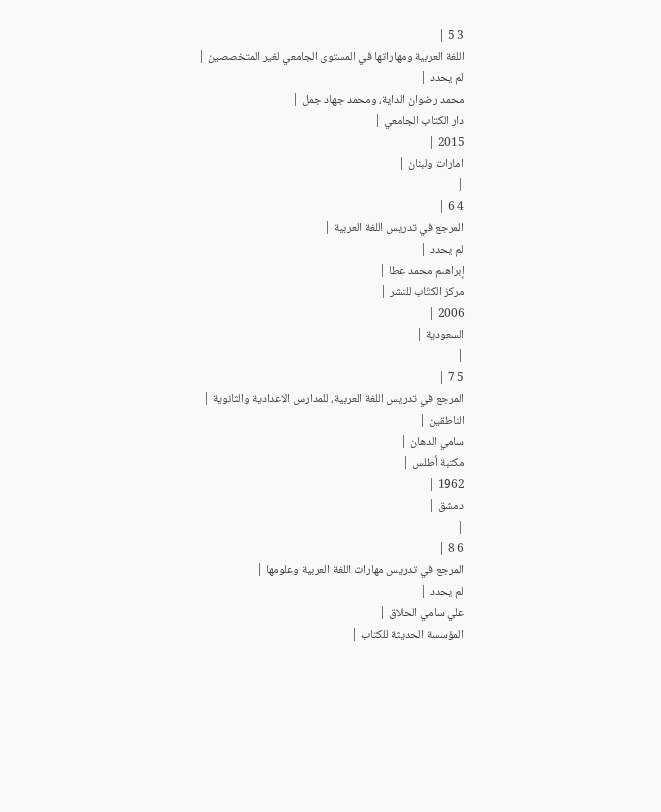3 5 |
اللغة العربية ومهاراتها في المستوى الجامعي لغير المتخصصين |
لم يحدد |
محمد رضوان الداية، ومحمد جهاد جمل |
دار الکتاب الجامعي |
2015 |
امارات ولبنان |
|
4 6 |
المرجع في تدريس اللغة العربية |
لم يحدد |
إبراهىم محمد عطا |
مرکز الکتّاب للنشر |
2006 |
السعودية |
|
5 7 |
المرجع في تدريس اللغة العربية، للمدارس الاعدادية والثانوية |
الناطقين |
سامي الدهان |
مکتبة أطلس |
1962 |
دمشق |
|
6 8 |
المرجع في تدريس مهارات اللغة العربية وعلومها |
لم يحدد |
علي سامي الحلاق |
المؤسسة الحديثة للکتاب |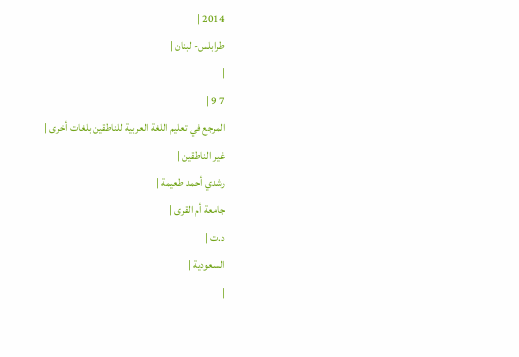2014 |
طرابلس- لبنان |
|
7 9 |
المرجع في تعليم اللغة العربية للناطقين بلغات أخرى |
غير الناطقين |
رشدي أحمد طعيمة |
جامعة أم القرى |
د.ت |
السعودية |
|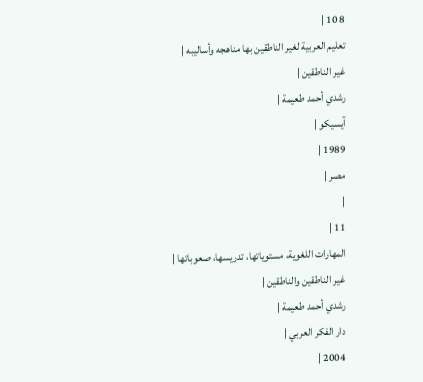8 10 |
تعليم العربية لغير الناطقين بها مناهجه وأساليبه |
غير الناطقين |
رشدي أحمد طعيمة |
آيسيکو |
1989 |
مصر |
|
11 |
المهارات اللغوية، مستوياتها، تدريسها، صعوباتها |
غير الناطقين والناطقين |
رشدي أحمد طعيمة |
دار الفکر العربي |
2004 |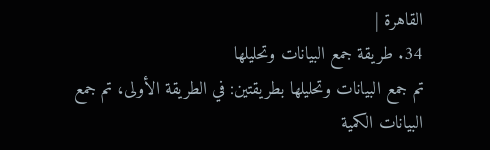القاهرة |
34. طريقة جمع البيانات وتحليلها
تم جمع البيانات وتحليلها بطريقتين: في الطريقة الأولى، تم جمع البيانات الکمية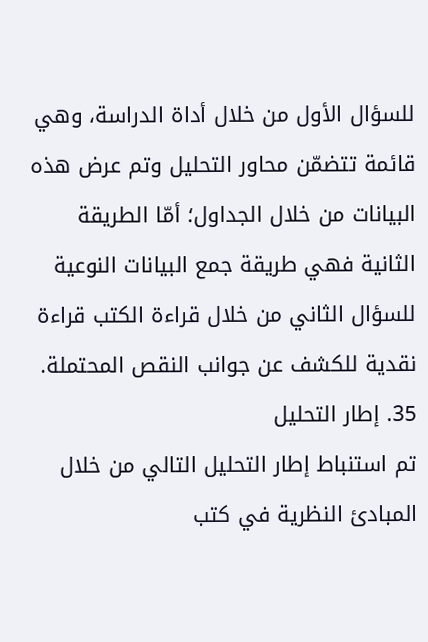للسؤال الأول من خلال أداة الدراسة، وهي قائمة تتضمّن محاور التحليل وتم عرض هذه البيانات من خلال الجداول؛ أمّا الطريقة الثانية فهي طريقة جمع البيانات النوعية للسؤال الثاني من خلال قراءة الکتب قراءة نقدية للکشف عن جوانب النقص المحتملة.
35. إطار التحليل
تم استنباط إطار التحليل التالي من خلال المبادئ النظرية في کتب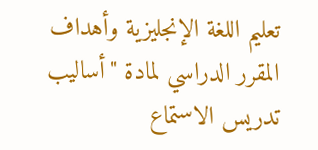تعليم اللغة الإنجليزية وأهداف المقرر الدراسي لمادة "أساليب تدريس الاستماع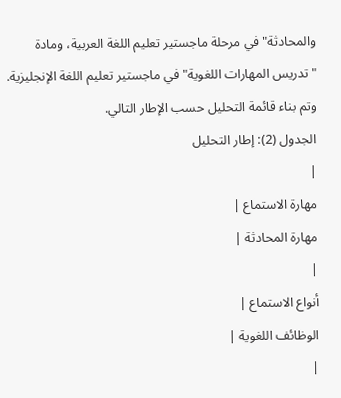والمحادثة" في مرحلة ماجستير تعليم اللغة العربية، ومادة "تدريس المهارات اللغوية" في ماجستير تعليم اللغة الإنجليزية. وتم بناء قائمة التحليل حسب الإطار التالي.
الجدول (2): إطار التحليل
|
مهارة الاستماع |
مهارة المحادثة |
|
أنواع الاستماع |
الوظائف اللغوية |
|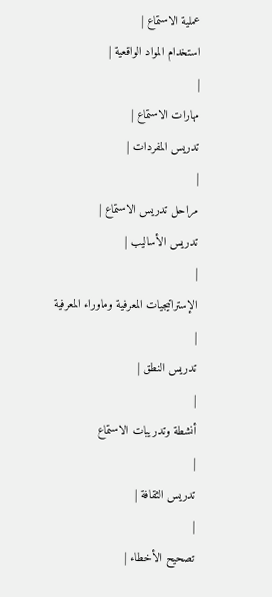عملية الاستماع |
استخدام المواد الواقعية |
|
مهارات الاستماع |
تدريس المفردات |
|
مراحل تدريس الاستماع |
تدريس الأساليب |
|
الإستراتيجيات المعرفية وماوراء المعرفية |
تدريس النطق |
|
أنشطة وتدريبات الاستماع
|
تدريس الثقافة |
|
تصحيح الأخطاء |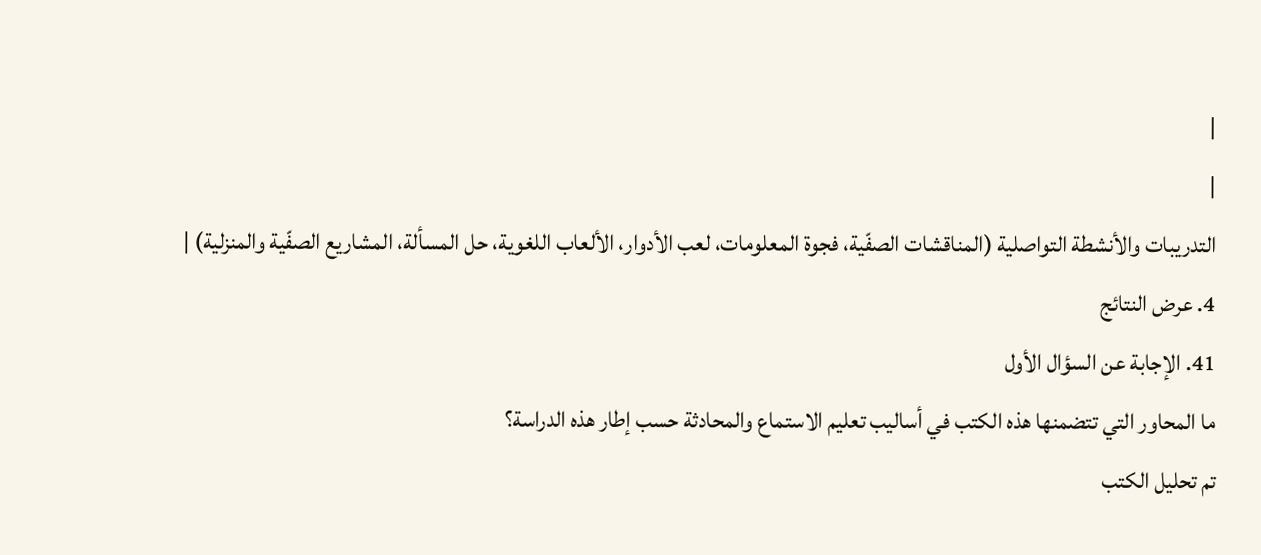|
|
التدريبات والأنشطة التواصلية (المناقشات الصفّية، فجوة المعلومات، لعب الأدوار، الألعاب اللغوية، حل المسألة، المشاريع الصفّية والمنزلية) |
4. عرض النتائج
41. الإجابة عن السؤال الأول
ما المحاور التي تتضمنها هذه الکتب في أساليب تعليم الاستماع والمحادثة حسب إطار هذه الدراسة؟
تم تحليل الکتب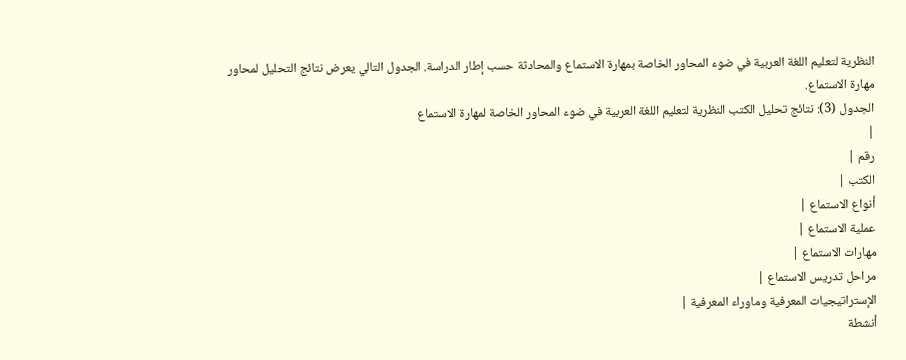النظرية لتعليم اللغة العربية في ضوء المحاور الخاصة بمهارة الاستماع والمحادثة حسب إطار الدراسة. الجدول التالي يعرض نتائج التحليل لمحاور مهارة الاستماع.
الجدول (3): نتائج تحليل الکتب النظرية لتعليم اللغة العربية في ضوء المحاور الخاصة لمهارة الاستماع
|
رقم |
الکتب |
أنواع الاستماع |
عملية الاستماع |
مهارات الاستماع |
مراحل تدريس الاستماع |
الإستراتيجيات المعرفية وماوراء المعرفية |
أنشطة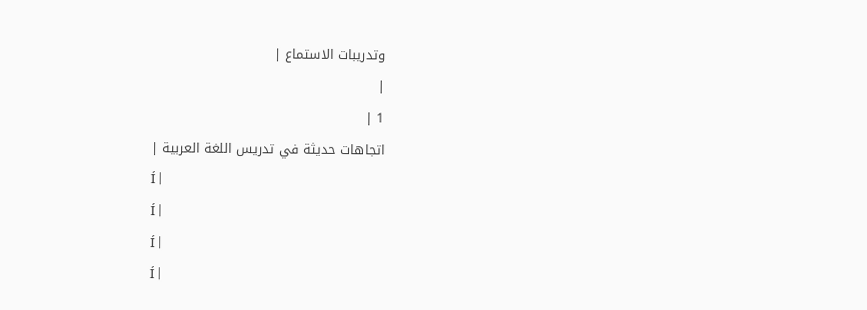وتدريبات الاستماع |
|
1 |
اتجاهات حديثة في تدريس اللغة العربية |
Í |
Í |
Í |
Í |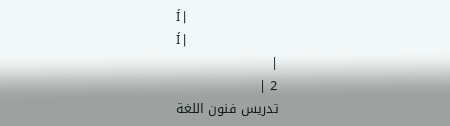Í |
Í |
|
2 |
تدريس فنون اللغة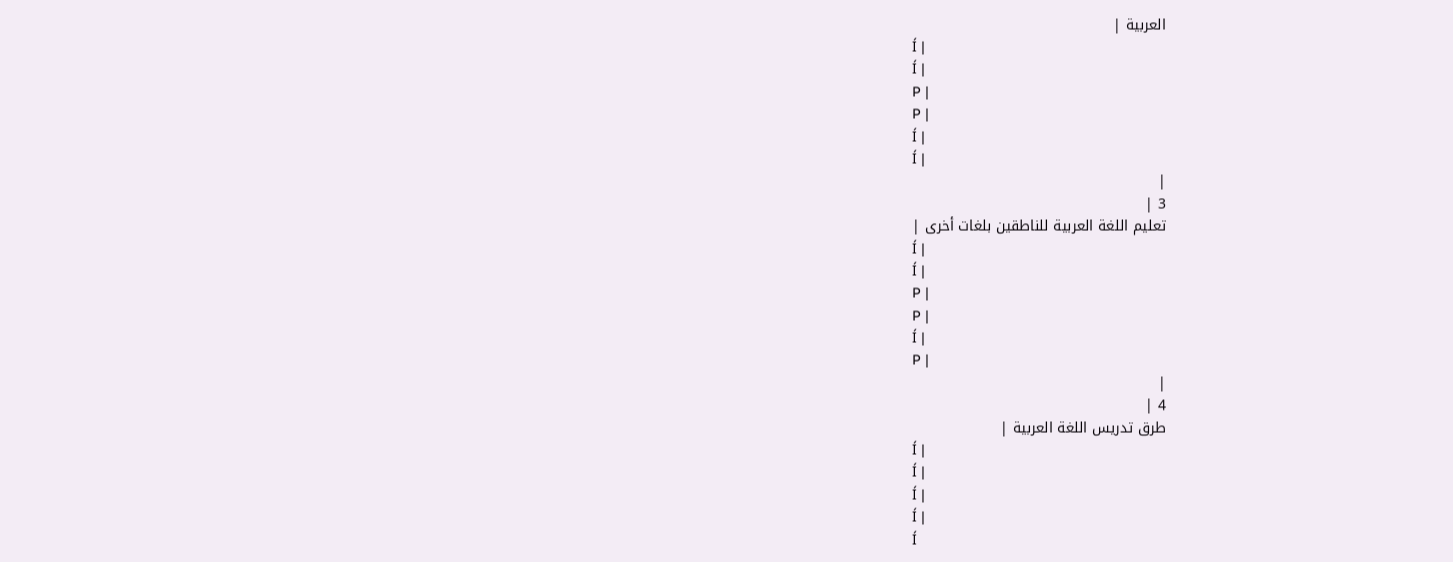العربية |
Í |
Í |
P |
P |
Í |
Í |
|
3 |
تعليم اللغة العربية للناطقين بلغات أخرى |
Í |
Í |
P |
P |
Í |
P |
|
4 |
طرق تدريس اللغة العربية |
Í |
Í |
Í |
Í |
Í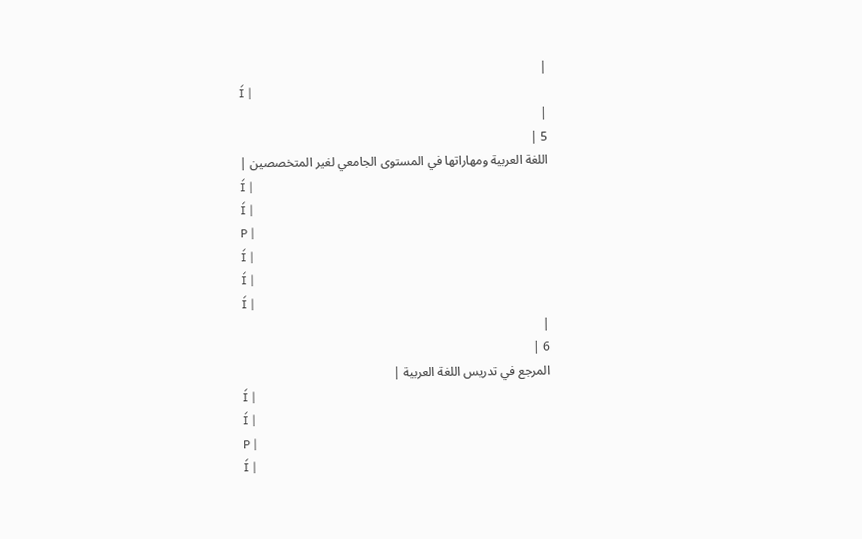|
Í |
|
5 |
اللغة العربية ومهاراتها في المستوى الجامعي لغير المتخصصين |
Í |
Í |
P |
Í |
Í |
Í |
|
6 |
المرجع في تدريس اللغة العربية |
Í |
Í |
P |
Í |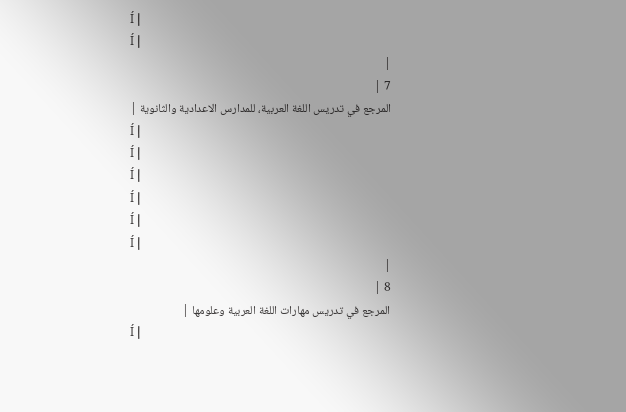Í |
Í |
|
7 |
المرجع في تدريس اللغة العربية، للمدارس الاعدادية والثانوية |
Í |
Í |
Í |
Í |
Í |
Í |
|
8 |
المرجع في تدريس مهارات اللغة العربية وعلومها |
Í |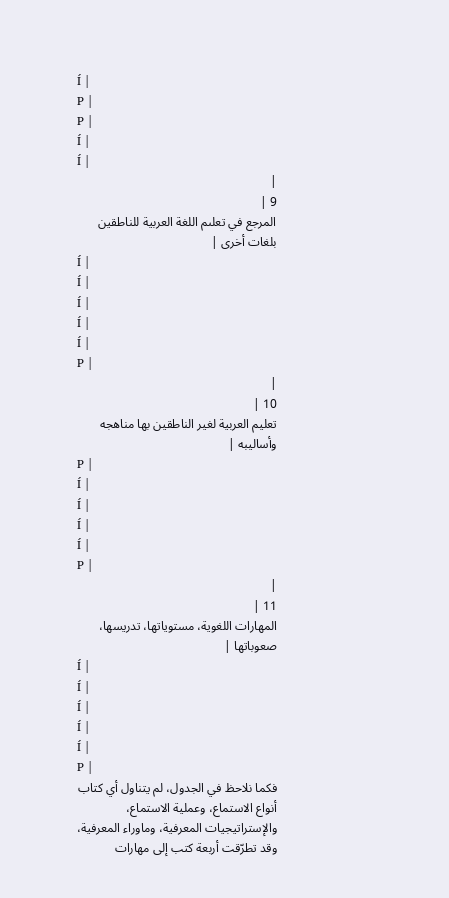Í |
P |
P |
Í |
Í |
|
9 |
المرجع في تعلىم اللغة العربية للناطقين بلغات أخرى |
Í |
Í |
Í |
Í |
Í |
P |
|
10 |
تعليم العربية لغير الناطقين بها مناهجه وأساليبه |
P |
Í |
Í |
Í |
Í |
P |
|
11 |
المهارات اللغوية، مستوياتها، تدريسها، صعوباتها |
Í |
Í |
Í |
Í |
Í |
P |
فکما نلاحظ في الجدول، لم يتناول أي کتاب أنواع الاستماع، وعملية الاستماع، والإستراتيجيات المعرفية، وماوراء المعرفية، وقد تطرّقت أربعة کتب إلى مهارات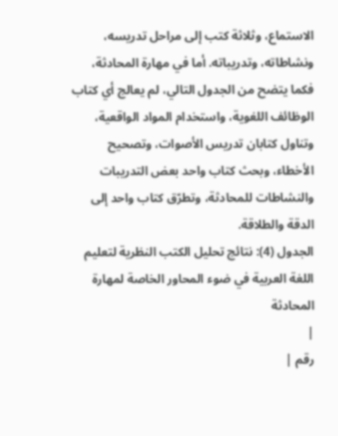الاستماع، وثلاثة کتب إلى مراحل تدريسه، ونشاطاته، وتدريباته. أما في مهارة المحادثة، فکما يتضح من الجدول التالي، لم يعالج أي کتاب الوظائف اللغوية، واستخدام المواد الواقعية، وتناول کتابان تدريس الأصوات، وتصحيح الأخطاء، وبحث کتاب واحد بعض التدريبات والنشاطات للمحادثة، وتطرّق کتاب واحد إلى الدقة والطلاقة.
الجدول (4): نتائج تحليل الکتب النظرية لتعليم اللغة العربية في ضوء المحاور الخاصة لمهارة المحادثة
|
رقم |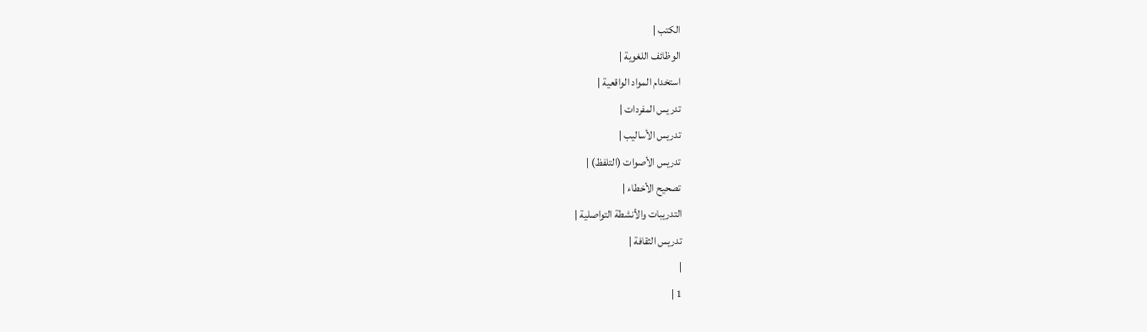الکتب |
الوظائف اللغوية |
استخدام المواد الواقعية |
تدريس المفردات |
تدريس الأساليب |
تدريس الأصوات (التلفظ) |
تصحيح الأخطاء |
التدريبات والأنشطة التواصلية |
تدريس الثقافة |
|
1 |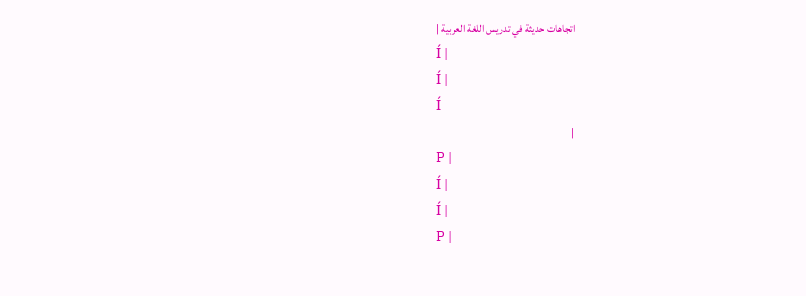اتجاهات حديثة في تدريس اللغة العربية |
Í |
Í |
Í
|
P |
Í |
Í |
P |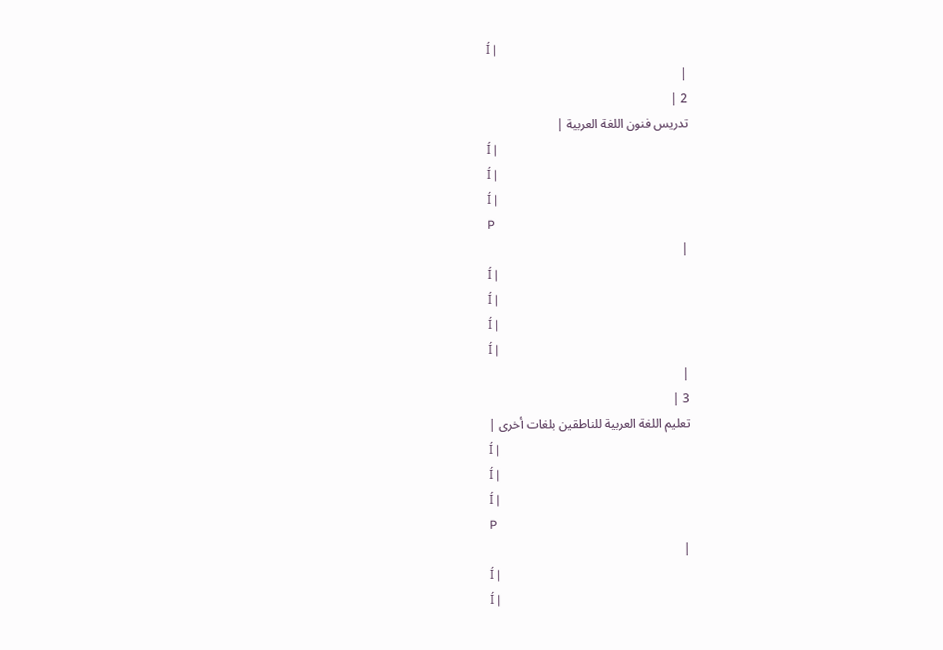Í |
|
2 |
تدريس فنون اللغة العربية |
Í |
Í |
Í |
P
|
Í |
Í |
Í |
Í |
|
3 |
تعليم اللغة العربية للناطقين بلغات أخرى |
Í |
Í |
Í |
P
|
Í |
Í |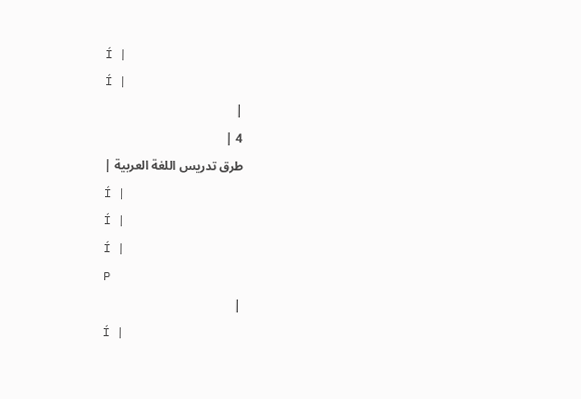Í |
Í |
|
4 |
طرق تدريس اللغة العربية |
Í |
Í |
Í |
P
|
Í |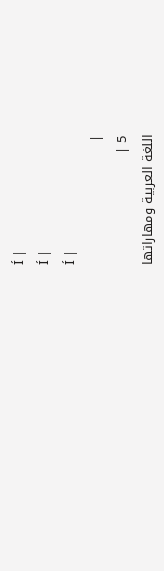Í |
Í |
Í |
|
5 |
اللغة العربية ومهاراتها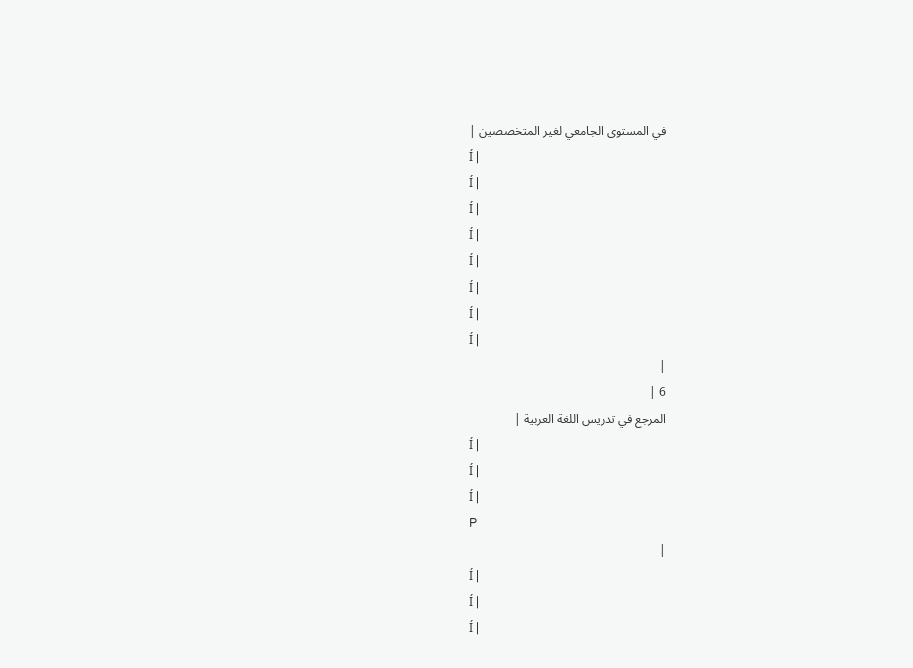في المستوى الجامعي لغير المتخصصين |
Í |
Í |
Í |
Í |
Í |
Í |
Í |
Í |
|
6 |
المرجع في تدريس اللغة العربية |
Í |
Í |
Í |
P
|
Í |
Í |
Í |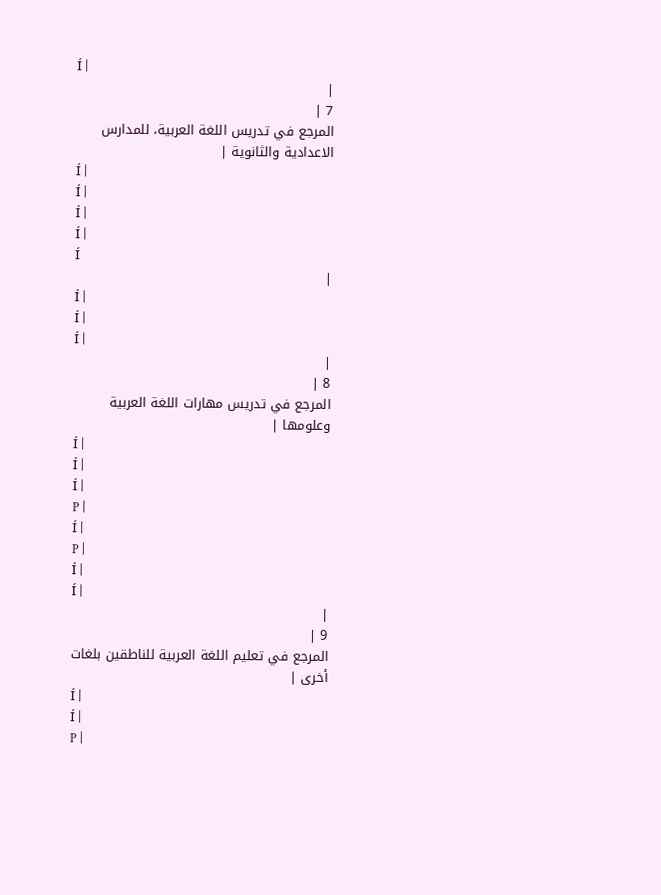Í |
|
7 |
المرجع في تدريس اللغة العربية، للمدارس الاعدادية والثانوية |
Í |
Í |
Í |
Í |
Í
|
Í |
Í |
Í |
|
8 |
المرجع في تدريس مهارات اللغة العربية وعلومها |
Í |
Í |
Í |
P |
Í |
P |
Í |
Í |
|
9 |
المرجع في تعليم اللغة العربية للناطقين بلغات أخرى |
Í |
Í |
P |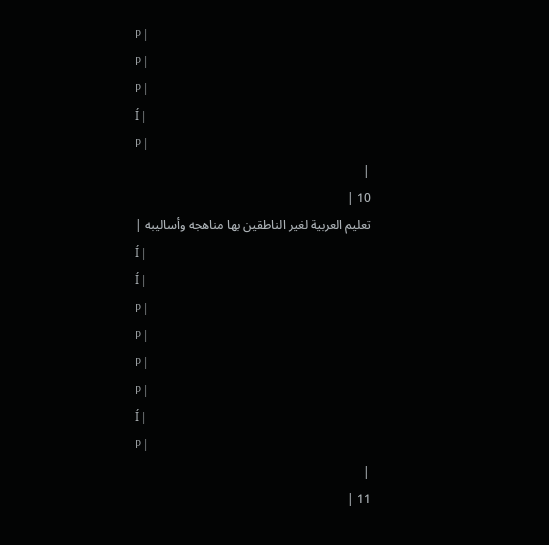P |
P |
P |
Í |
P |
|
10 |
تعليم العربية لغير الناطقين بها مناهجه وأساليبه |
Í |
Í |
P |
P |
P |
P |
Í |
P |
|
11 |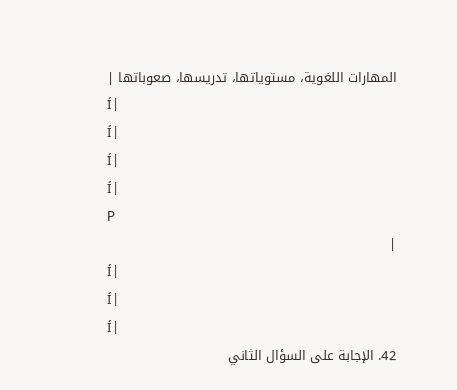المهارات اللغوية، مستوياتها، تدريسها، صعوباتها |
Í |
Í |
Í |
Í |
P
|
Í |
Í |
Í |
42. الإجابة على السؤال الثاني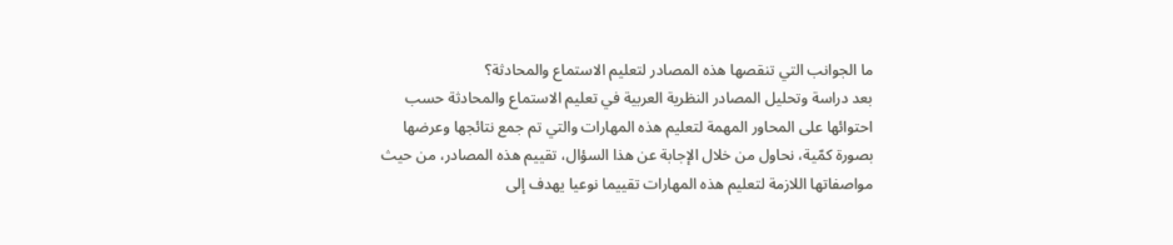ما الجوانب التي تنقصها هذه المصادر لتعليم الاستماع والمحادثة؟
بعد دراسة وتحليل المصادر النظرية العربية في تعليم الاستماع والمحادثة حسب احتوائها على المحاور المهمة لتعليم هذه المهارات والتي تم جمع نتائجها وعرضها بصورة کمّية، نحاول من خلال الإجابة عن هذا السؤال، تقييم هذه المصادر، من حيث مواصفاتها اللازمة لتعليم هذه المهارات تقييما نوعيا يهدف إلى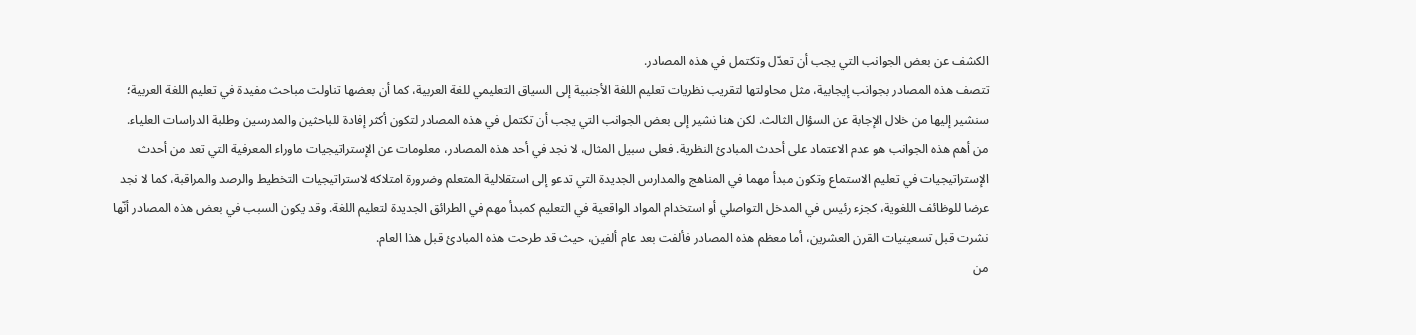الکشف عن بعض الجوانب التي يجب أن تعدّل وتکتمل في هذه المصادر.
تتصف هذه المصادر بجوانب إيجابية، مثل محاولتها لتقريب نظريات تعليم اللغة الأجنبية إلى السياق التعليمي للغة العربية، کما أن بعضها تناولت مباحث مفيدة في تعليم اللغة العربية؛ سنشير إليها من خلال الإجابة عن السؤال الثالث. لکن هنا نشير إلى بعض الجوانب التي يجب أن تکتمل في هذه المصادر لتکون أکثر إفادة للباحثين والمدرسين وطلبة الدراسات العلياء.
من أهم هذه الجوانب هو عدم الاعتماد على أحدث المبادئ النظرية. فعلى سبيل المثال، لا نجد في أحد هذه المصادر، معلومات عن الإستراتيجيات ماوراء المعرفية التي تعد من أحدث الإستراتيجيات في تعليم الاستماع وتکون مبدأ مهما في المناهج والمدارس الجديدة التي تدعو إلى استقلالية المتعلم وضرورة امتلاکه لاستراتيجيات التخطيط والرصد والمراقبة، کما لا نجد عرضا للوظائف اللغوية، کجزء رئيس في المدخل التواصلي أو استخدام المواد الواقعية في التعليم کمبدأ مهم في الطرائق الجديدة لتعليم اللغة. وقد يکون السبب في بعض هذه المصادر أنّها نشرت قبل تسعينيات القرن العشرين، أما معظم هذه المصادر فألفت بعد عام ألفين، حيث قد طرحت هذه المبادئ قبل هذا العام.
من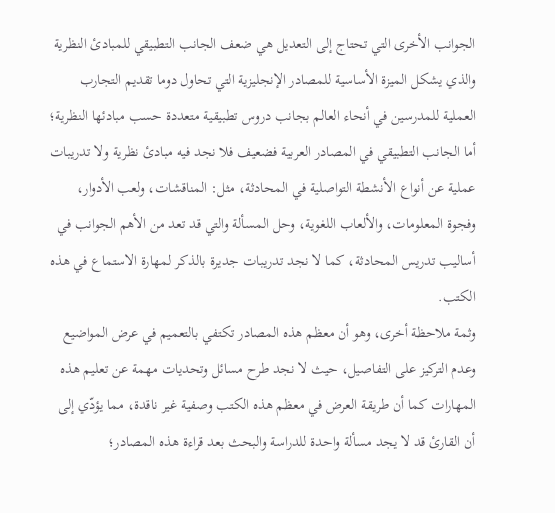الجوانب الأخرى التي تحتاج إلى التعديل هي ضعف الجانب التطبيقي للمبادئ النظرية والذي يشکل الميزة الأساسية للمصادر الإنجليزية التي تحاول دوما تقديم التجارب العملية للمدرسين في أنحاء العالم بجانب دروس تطبيقية متعددة حسب مبادئها النظرية؛ أما الجانب التطبيقي في المصادر العربية فضعيف فلا نجد فيه مبادئ نظرية ولا تدريبات عملية عن أنواع الأنشطة التواصلية في المحادثة، مثل: المناقشات، ولعب الأدوار، وفجوة المعلومات، والألعاب اللغوية، وحل المسألة والتي قد تعد من الأهم الجوانب في أساليب تدريس المحادثة، کما لا نجد تدريبات جديرة بالذکر لمهارة الاستماع في هذه الکتب.
وثمة ملاحظة أخری، وهو أن معظم هذه المصادر تکتفي بالتعميم في عرض المواضيع وعدم الترکيز على التفاصيل، حيث لا نجد طرح مسائل وتحديات مهمة عن تعليم هذه المهارات کما أن طريقة العرض في معظم هذه الکتب وصفية غير ناقدة، مما يؤدّي إلى أن القارئ قد لا يجد مسألة واحدة للدراسة والبحث بعد قراءة هذه المصادر؛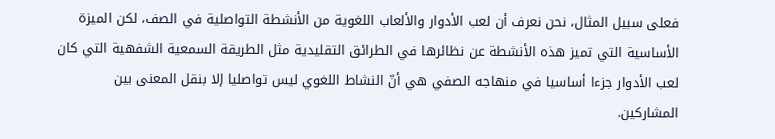فعلى سبيل المثال، نحن نعرف أن لعب الأدوار والألعاب اللغوية من الأنشطة التواصلية في الصف، لکن الميزة الأساسية التي تميز هذه الأنشطة عن نظائرها في الطرائق التقليدية مثل الطريقة السمعية الشفهية التي کان لعب الأدوار جزءا أساسيا في منهاجه الصفي هي أنّ النشاط اللغوي ليس تواصليا إلا بنقل المعنى بين المشارکين.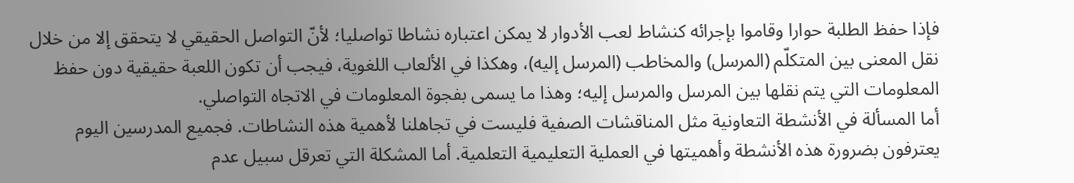فإذا حفظ الطلبة حوارا وقاموا بإجرائه کنشاط لعب الأدوار لا يمکن اعتباره نشاطا تواصليا؛ لأنّ التواصل الحقيقي لا يتحقق إلا من خلال نقل المعنى بين المتکلّم (المرسل) والمخاطب (المرسل إليه)، وهکذا في الألعاب اللغوية، فيجب أن تکون اللعبة حقيقية دون حفظ المعلومات التي يتم نقلها بين المرسل والمرسل إليه؛ وهذا ما يسمى بفجوة المعلومات في الاتجاه التواصلي.
أما المسألة في الأنشطة التعاونية مثل المناقشات الصفية فليست في تجاهلنا لأهمية هذه النشاطات. فجميع المدرسين اليوم يعترفون بضرورة هذه الأنشطة وأهميتها في العملية التعليمية التعلمية. أما المشکلة التي تعرقل سبيل عدم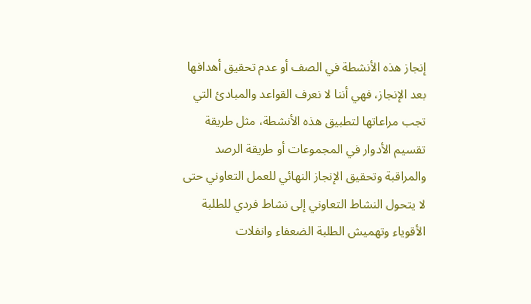إنجاز هذه الأنشطة في الصف أو عدم تحقيق أهدافها بعد الإنجاز، فهي أننا لا نعرف القواعد والمبادئ التي تجب مراعاتها لتطبيق هذه الأنشطة، مثل طريقة تقسيم الأدوار في المجموعات أو طريقة الرصد والمراقبة وتحقيق الإنجاز النهائي للعمل التعاوني حتى لا يتحول النشاط التعاوني إلى نشاط فردي للطلبة الأقوياء وتهميش الطلبة الضعفاء وانفلات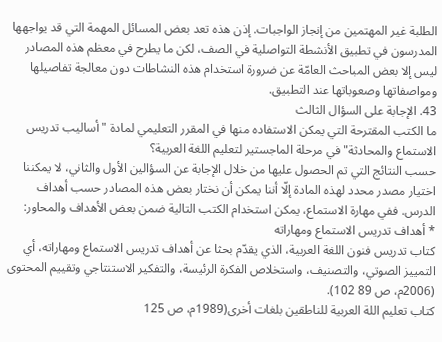الطلبة غير المهتمين من إنجاز الواجبات. إذن هذه تعد بعض المسائل المهمة التي قد يواجهها المدرسون في تطبيق الأنشطة التواصلية في الصف، لکن ما يطرح في معظم هذه المصادر ليس إلا بعض المباحث العامّة عن ضرورة استخدام هذه النشاطات دون معالجة تفاصيلها ومواصفاتها وصعوباتها عند التطبيق.
43. الإجابة على السؤال الثالث
ما الکتب المقترحة التي يمکن الاستفاده منها في المقرر التعليمي لمادة "أساليب تدريس الاستماع والمحادثة" في مرحلة الماجستير لتعليم اللغة العربية؟
حسب النتائج التي تم الحصول عليها من خلال الإجابة عن السؤالين الأول والثاني، لا يمکننا اختيار مصدر محدد لهذه المادة إلّا أننا يمکن أن نختار بعض هذه المصادر حسب أهداف الدرس. ففي مهارة الاستماع، يمکن استخدام الکتب التالية ضمن بعض الأهداف والمحاور:
* أهداف تدريس الاستماع ومهاراته
کتاب تدريس فنون اللغة العربية، الذي يقدّم بحثا عن أهداف تدريس الاستماع ومهاراته، أي التمييز الصوتي، والتصنيف، واستخلاص الفکرة الرئيسة، والتفکير الاستنتاجي وتقييم المحتوى (2006م، ص 89 102).
کتاب تعليم اللة العربية للناطقين بلغات أخرى(1989م، ص 125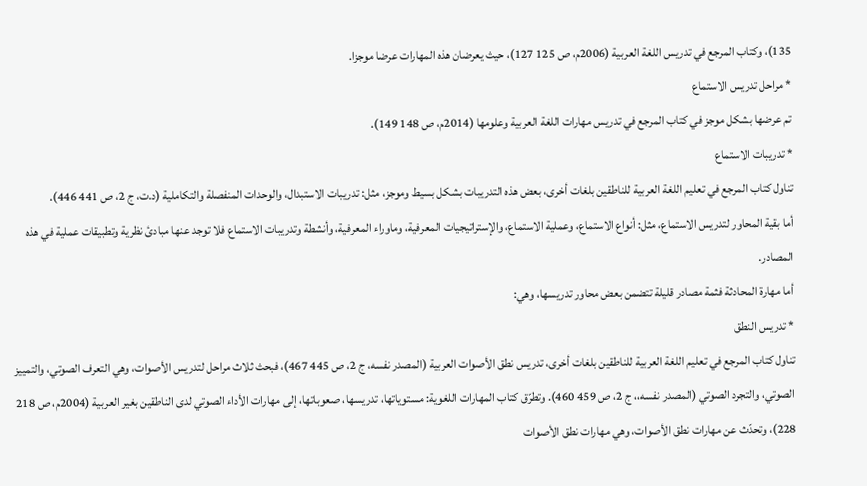135)، وکتاب المرجع في تدريس اللغة العربية (2006م، ص 125 127)، حيث يعرضان هذه المهارات عرضا موجزا.
* مراحل تدريس الاستماع
تم عرضها بشکل موجز في کتاب المرجع في تدريس مهارات اللغة العربية وعلومها (2014م، ص 148 149).
* تدريبات الاستماع
تناول کتاب المرجع في تعليم اللغة العربية للناطقين بلغات أخرى، بعض هذه التدريبات بشکل بسيط وموجز، مثل: تدريبات الاستبدال، والوحدات المنفصلة والتکاملية (د.ت، ج 2، ص 441 446).
أما بقية المحاور لتدريس الاستماع، مثل: أنواع الاستماع، وعملية الاستماع، والإستراتيجيات المعرفية، وماوراء المعرفية، وأنشطة وتدريبات الاستماع فلا توجد عنها مبادئ نظرية وتطبيقات عملية في هذه المصادر.
أما مهارة المحادثة فثمة مصادر قليلة تتضمن بعض محاور تدريسها، وهي:
* تدريس النطق
تناول کتاب المرجع في تعليم اللغة العربية للناطقين بلغات أخرى، تدريس نطق الأصوات العربية (المصدر نفسه، ج 2، ص 445 467)، فبحث ثلاث مراحل لتدريس الأصوات، وهي التعرف الصوتي، والتمييز الصوتي، والتجرد الصوتي (المصدر نفسه،، ج 2، ص 459 460). وتطرّق کتاب المهارات اللغوية: مستوياتها، تدريسها، صعوباتها، إلى مهارات الأداء الصوتي لدى الناطقين بغير العربية (2004م، ص 218 228)، وتحدّث عن مهارات نطق الأصوات، وهي مهارات نطق الأصوات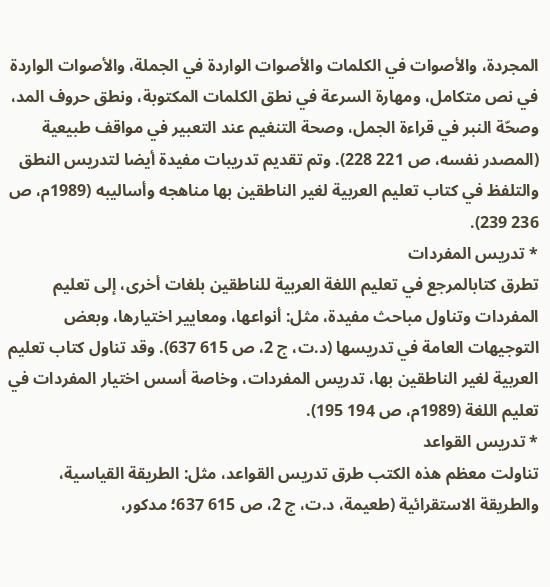المجردة، والأصوات في الکلمات والأصوات الواردة في الجملة، والأصوات الواردة في نص متکامل، ومهارة السرعة في نطق الکلمات المکتوبة، ونطق حروف المد، وصحّة النبر في قراءة الجمل، وصحة التنغيم عند التعبير في مواقف طبيعية (المصدر نفسه، ص 221 228). وتم تقديم تدريبات مفيدة أيضا لتدريس النطق والتلفظ في کتاب تعليم العربية لغير الناطقين بها مناهجه وأساليبه (1989م، ص 236 239).
* تدريس المفردات
تطرق کتابالمرجع في تعليم اللغة العربية للناطقين بلغات أخرى، إلى تعليم المفردات وتناول مباحث مفيدة، مثل: أنواعها، ومعايير اختيارها، وبعض التوجيهات العامة في تدريسها (د.ت، ج 2، ص 615 637). وقد تناول کتاب تعليم العربية لغير الناطقين بها، تدريس المفردات، وخاصة أسس اختيار المفردات في تعليم اللغة (1989م، ص 194 195).
* تدريس القواعد
تناولت معظم هذه الکتب طرق تدريس القواعد، مثل: الطريقة القياسية، والطريقة الاستقرائية (طعيمة، د.ت، ج 2، ص 615 637؛ مدکور،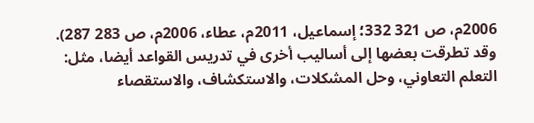2006م، ص 321 332؛ إسماعيل، 2011م، عطاء، 2006م، ص 283 287). وقد تطرقت بعضها إلى أساليب أخرى في تدريس القواعد أيضا، مثل: التعلم التعاوني، وحل المشکلات، والاستکشاف، والاستقصاء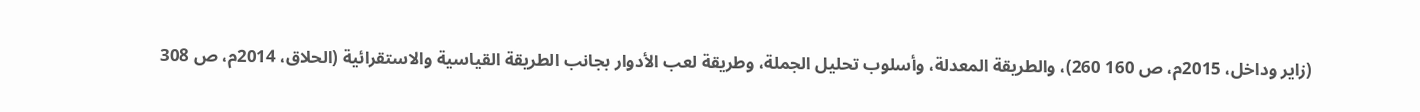(زاير وداخل، 2015م، ص 160 260)، والطريقة المعدلة، وأسلوب تحليل الجملة، وطريقة لعب الأدوار بجانب الطريقة القياسية والاستقرائية (الحلاق، 2014م، ص 308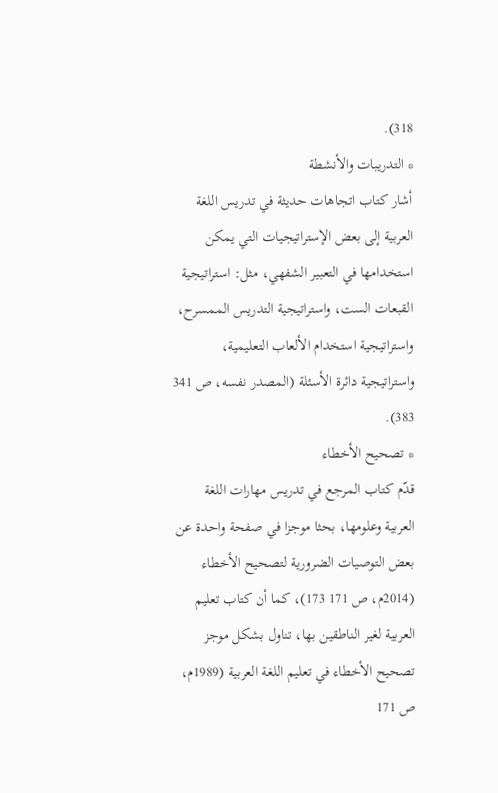318).
* التدريبات والأنشطة
أشار کتاب اتجاهات حديثة في تدريس اللغة العربية إلى بعض الإستراتيجيات التي يمکن استخدامها في التعبير الشفهي، مثل: استراتيجية القبعات الست، واستراتيجية التدريس الممسرح، واستراتيجية استخدام الألعاب التعليمية، واستراتيجية دائرة الأسئلة (المصدر نفسه، ص 341 383).
* تصحيح الأخطاء
قدّم کتاب المرجع في تدريس مهارات اللغة العربية وعلومها، بحثا موجزا في صفحة واحدة عن بعض التوصيات الضرورية لتصحيح الأخطاء (2014م، ص 171 173)، کما أن کتاب تعليم العربية لغير الناطقين بها، تناول بشکل موجز تصحيح الأخطاء في تعليم اللغة العربية (1989م، ص 171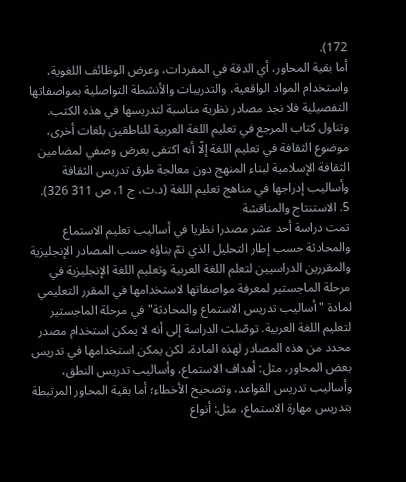172).
أما بقية المحاور، أي الدقة في المفردات، وعرض الوظائف اللغوية، واستخدام المواد الواقعية، والتدريبات والأنشطة التواصلية بمواصفاتها التفصيلية فلا نجد مصادر نظرية مناسبة لتدريسها في هذه الکتب. وتناول کتاب المرجع في تعليم اللغة العربية للناطقين بلغات أخرى، موضوع الثقافة في تعليم اللغة إلّا أنه اکتفى بعرض وصفي لمضامين الثقافة الإسلامية لبناء المنهج دون معالجة طرق تدريس الثقافة وأساليب إدراجها في مناهج تعليم اللغة (د.ت، ج 1، ص 311 326).
5. الاستنتاج والمناقشة
تمت دراسة أحد عشر مصدرا نظريا في أساليب تعليم الاستماع والمحادثة حسب إطار التحليل الذي تمّ بناؤه حسب المصادر الإنجليزية والمقررين الدراسيين لتعلم اللغة العربية وتعليم اللغة الإنجليزية في مرحلة الماجستير لمعرفة مواصفاتها لاستخدامها في المقرر التعليمي لمادة "أساليب تدريس الاستماع والمحادثة" في مرحلة الماجستير لتعليم اللغة العربية. توصّلت الدراسة إلى أنه لا يمکن استخدام مصدر محدد من هذه المصادر لهذه المادة، لکن يمکن استخدامها في تدريس بعض المحاور، مثل: أهداف الاستماع، وأساليب تدريس النطق، وأساليب تدريس القواعد، وتصحيح الأخطاء؛ أما بقية المحاور المرتبطة بتدريس مهارة الاستماع، مثل: أنواع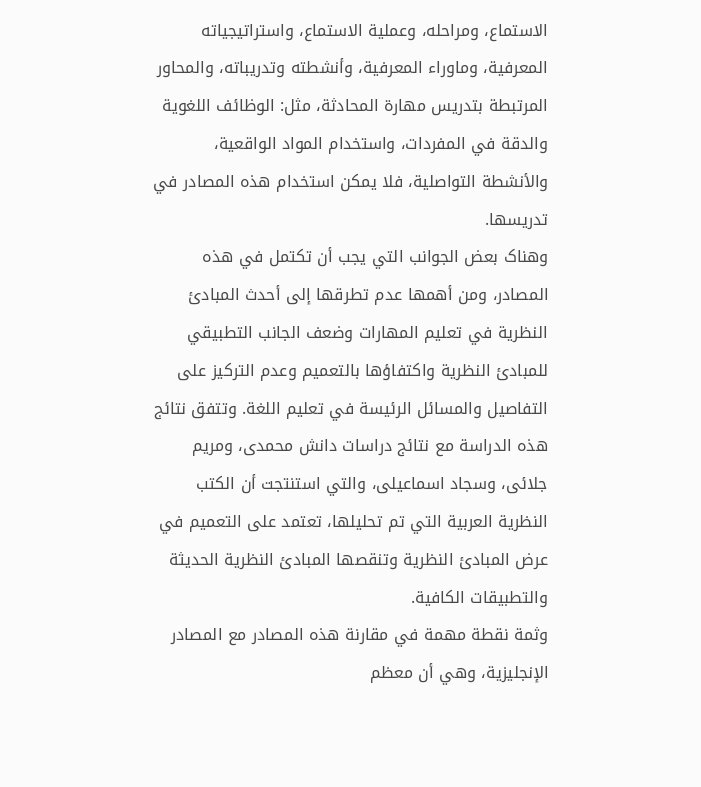الاستماع، ومراحله، وعملية الاستماع، واستراتيجياته المعرفية، وماوراء المعرفية، وأنشطته وتدريباته، والمحاور المرتبطة بتدريس مهارة المحادثة، مثل: الوظائف اللغوية والدقة في المفردات، واستخدام المواد الواقعية، والأنشطة التواصلية، فلا يمکن استخدام هذه المصادر في تدريسها.
وهناک بعض الجوانب التي يجب أن تکتمل في هذه المصادر، ومن أهمها عدم تطرقها إلى أحدث المبادئ النظرية في تعليم المهارات وضعف الجانب التطبيقي للمبادئ النظرية واکتفاؤها بالتعميم وعدم الترکيز على التفاصيل والمسائل الرئيسة في تعليم اللغة. وتتفق نتائج هذه الدراسة مع نتائج دراسات دانش محمدى، ومريم جلائى، وسجاد اسماعيلى، والتي استنتجت أن الکتب النظرية العربية التي تم تحليلها، تعتمد على التعميم في عرض المبادئ النظرية وتنقصها المبادئ النظرية الحديثة والتطبيقات الکافية.
وثمة نقطة مهمة في مقارنة هذه المصادر مع المصادر الإنجليزية، وهي أن معظم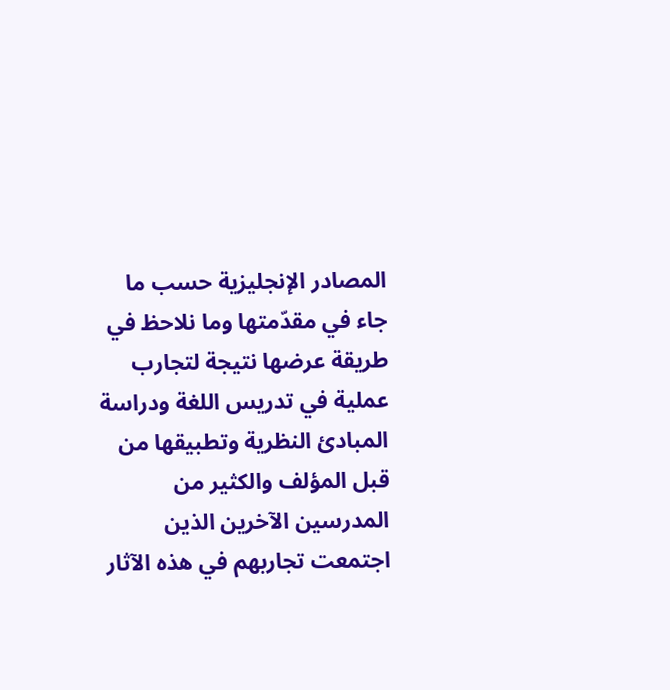المصادر الإنجليزية حسب ما جاء في مقدّمتها وما نلاحظ في طريقة عرضها نتيجة لتجارب عملية في تدريس اللغة ودراسة المبادئ النظرية وتطبيقها من قبل المؤلف والکثير من المدرسين الآخرين الذين اجتمعت تجاربهم في هذه الآثار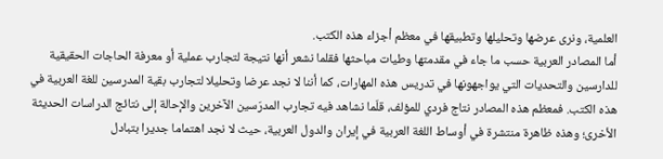العلمية، ونرى عرضها وتحليلها وتطبيقها في معظم أجزاء هذه الکتب.
أما المصادر العربية حسب ما جاء في مقدمتها وطيات مباحثها فقلما نشعر أنها نتيجة لتجارب عملية أو معرفة الحاجات الحقيقية للدارسين والتحديات التي يواجهونها في تدريس هذه المهارات، کما أننا لا نجد عرضا وتحليلا لتجارب بقية المدرسين للغة العربية في هذه الکتب. فمعظم هذه المصادر نتاج فردي للمؤلف، قلّما نشاهد فيه تجارب المدرّسين الآخرين والإحالة إلى نتائج الدراسات الحديثة الأخرى؛ وهذه ظاهرة منتشرة في أوساط اللغة العربية في إيران والدول العربية، حيث لا نجد اهتماما جديرا بتبادل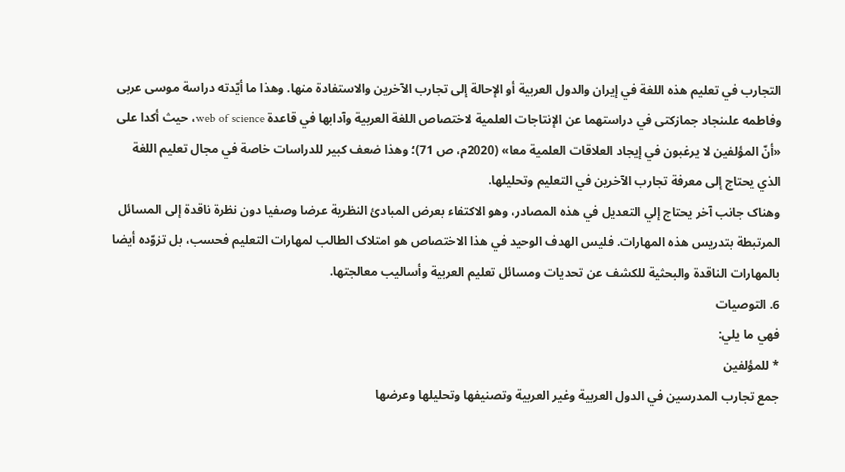التجارب في تعليم هذه اللغة في إيران والدول العربية أو الإحالة إلى تجارب الآخرين والاستفادة منها. وهذا ما أيّدته دراسة موسى عربى وفاطمه علىنجاد جمازکتى في دراستهما عن الإنتاجات العلمية لاختصاص اللغة العربية وآدابها في قاعدة web of science، حيث أکدا على «أنّ المؤلفين لا يرغبون في إيجاد العلاقات العلمية معا» (2020م، ص 71)؛ وهذا ضعف کبير للدراسات خاصة في مجال تعليم اللغة الذي يحتاج إلى معرفة تجارب الآخرين في التعليم وتحليلها.
وهناک جانب آخر يحتاج إلي التعديل في هذه المصادر، وهو الاکتفاء بعرض المبادئ النظرية عرضا وصفيا دون نظرة ناقدة إلى المسائل المرتبطة بتدريس هذه المهارات. فليس الهدف الوحيد في هذا الاختصاص هو امتلاک الطالب لمهارات التعليم فحسب، بل تزوّده أيضا بالمهارات الناقدة والبحثية للکشف عن تحديات ومسائل تعليم العربية وأساليب معالجتها.
6. التوصيات
فهي ما يلي:
* للمؤلفين
جمع تجارب المدرسين في الدول العربية وغير العربية وتصنيفها وتحليلها وعرضها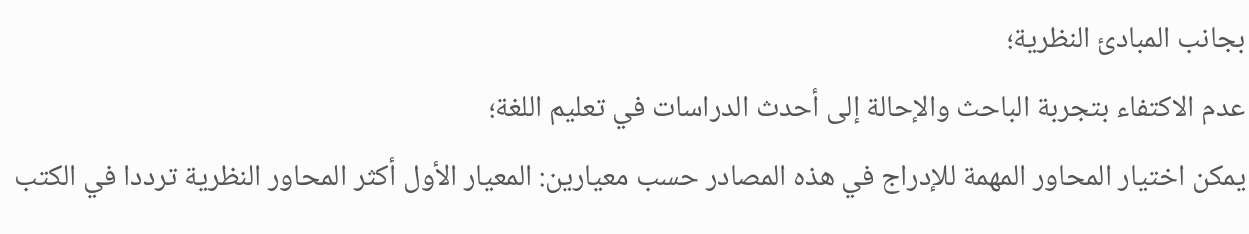بجانب المبادئ النظرية؛
عدم الاکتفاء بتجربة الباحث والإحالة إلى أحدث الدراسات في تعليم اللغة؛
يمکن اختيار المحاور المهمة للإدراج في هذه المصادر حسب معيارين: المعيار الأول أکثر المحاور النظرية ترددا في الکتب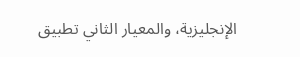الإنجليزية، والمعيار الثاني تطبيق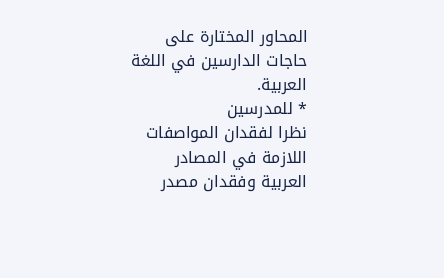المحاور المختارة على حاجات الدارسين في اللغة العربية.
* للمدرسين
نظرا لفقدان المواصفات اللازمة في المصادر العربية وفقدان مصدر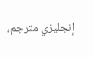إنجليزي مترجم،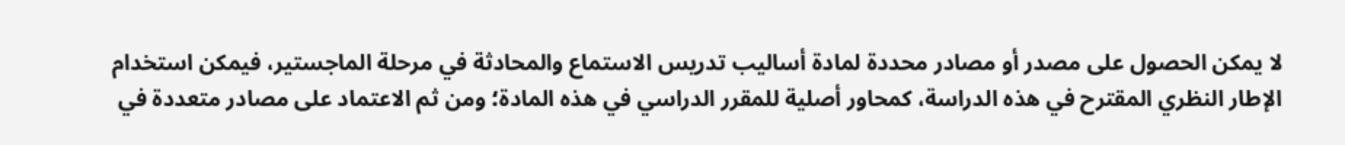لا يمکن الحصول على مصدر أو مصادر محددة لمادة أساليب تدريس الاستماع والمحادثة في مرحلة الماجستير، فيمکن استخدام الإطار النظري المقترح في هذه الدراسة، کمحاور أصلية للمقرر الدراسي في هذه المادة؛ ومن ثم الاعتماد على مصادر متعددة في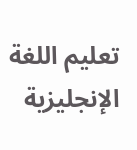تعليم اللغة الإنجليزية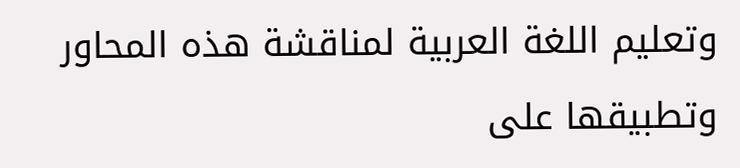وتعليم اللغة العربية لمناقشة هذه المحاور وتطبيقها على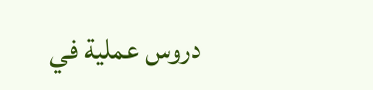دروس عملية في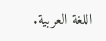اللغة العربية.